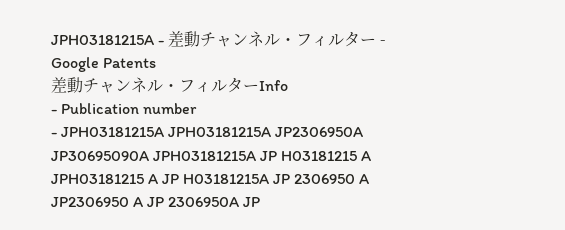JPH03181215A - 差動チャンネル・フィルター - Google Patents
差動チャンネル・フィルターInfo
- Publication number
- JPH03181215A JPH03181215A JP2306950A JP30695090A JPH03181215A JP H03181215 A JPH03181215 A JP H03181215A JP 2306950 A JP2306950 A JP 2306950A JP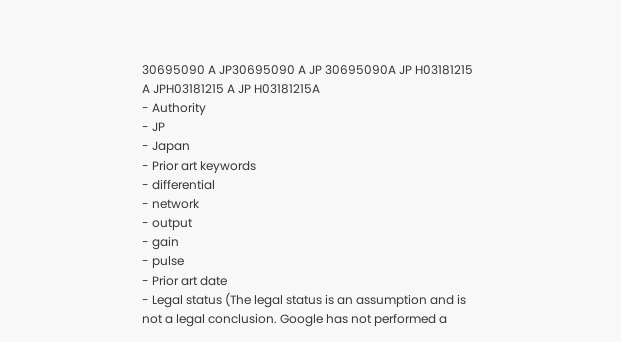30695090 A JP30695090 A JP 30695090A JP H03181215 A JPH03181215 A JP H03181215A
- Authority
- JP
- Japan
- Prior art keywords
- differential
- network
- output
- gain
- pulse
- Prior art date
- Legal status (The legal status is an assumption and is not a legal conclusion. Google has not performed a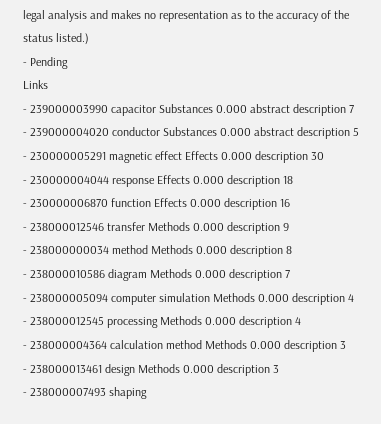legal analysis and makes no representation as to the accuracy of the status listed.)
- Pending
Links
- 239000003990 capacitor Substances 0.000 abstract description 7
- 239000004020 conductor Substances 0.000 abstract description 5
- 230000005291 magnetic effect Effects 0.000 description 30
- 230000004044 response Effects 0.000 description 18
- 230000006870 function Effects 0.000 description 16
- 238000012546 transfer Methods 0.000 description 9
- 238000000034 method Methods 0.000 description 8
- 238000010586 diagram Methods 0.000 description 7
- 238000005094 computer simulation Methods 0.000 description 4
- 238000012545 processing Methods 0.000 description 4
- 238000004364 calculation method Methods 0.000 description 3
- 238000013461 design Methods 0.000 description 3
- 238000007493 shaping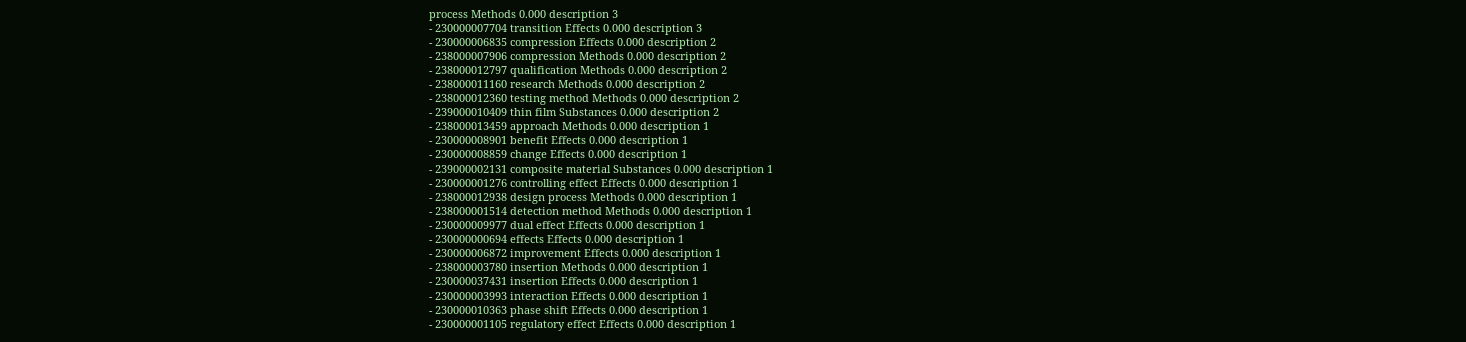process Methods 0.000 description 3
- 230000007704 transition Effects 0.000 description 3
- 230000006835 compression Effects 0.000 description 2
- 238000007906 compression Methods 0.000 description 2
- 238000012797 qualification Methods 0.000 description 2
- 238000011160 research Methods 0.000 description 2
- 238000012360 testing method Methods 0.000 description 2
- 239000010409 thin film Substances 0.000 description 2
- 238000013459 approach Methods 0.000 description 1
- 230000008901 benefit Effects 0.000 description 1
- 230000008859 change Effects 0.000 description 1
- 239000002131 composite material Substances 0.000 description 1
- 230000001276 controlling effect Effects 0.000 description 1
- 238000012938 design process Methods 0.000 description 1
- 238000001514 detection method Methods 0.000 description 1
- 230000009977 dual effect Effects 0.000 description 1
- 230000000694 effects Effects 0.000 description 1
- 230000006872 improvement Effects 0.000 description 1
- 238000003780 insertion Methods 0.000 description 1
- 230000037431 insertion Effects 0.000 description 1
- 230000003993 interaction Effects 0.000 description 1
- 230000010363 phase shift Effects 0.000 description 1
- 230000001105 regulatory effect Effects 0.000 description 1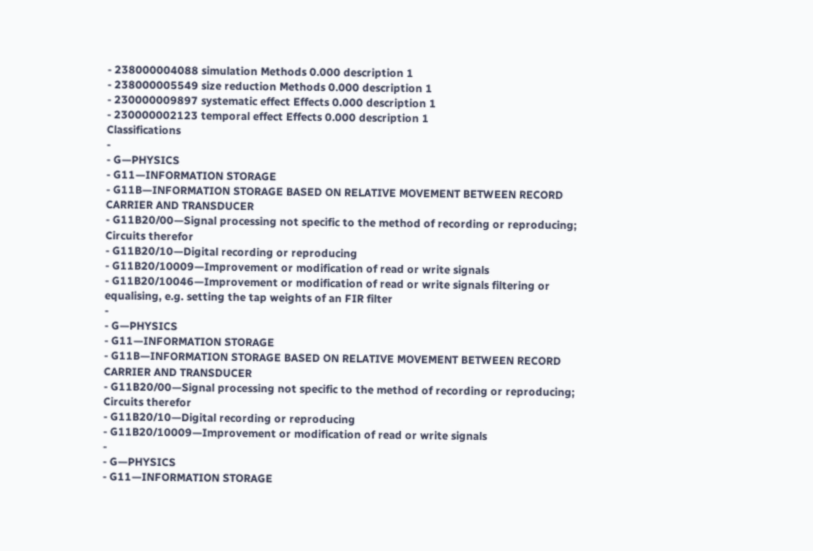- 238000004088 simulation Methods 0.000 description 1
- 238000005549 size reduction Methods 0.000 description 1
- 230000009897 systematic effect Effects 0.000 description 1
- 230000002123 temporal effect Effects 0.000 description 1
Classifications
-
- G—PHYSICS
- G11—INFORMATION STORAGE
- G11B—INFORMATION STORAGE BASED ON RELATIVE MOVEMENT BETWEEN RECORD CARRIER AND TRANSDUCER
- G11B20/00—Signal processing not specific to the method of recording or reproducing; Circuits therefor
- G11B20/10—Digital recording or reproducing
- G11B20/10009—Improvement or modification of read or write signals
- G11B20/10046—Improvement or modification of read or write signals filtering or equalising, e.g. setting the tap weights of an FIR filter
-
- G—PHYSICS
- G11—INFORMATION STORAGE
- G11B—INFORMATION STORAGE BASED ON RELATIVE MOVEMENT BETWEEN RECORD CARRIER AND TRANSDUCER
- G11B20/00—Signal processing not specific to the method of recording or reproducing; Circuits therefor
- G11B20/10—Digital recording or reproducing
- G11B20/10009—Improvement or modification of read or write signals
-
- G—PHYSICS
- G11—INFORMATION STORAGE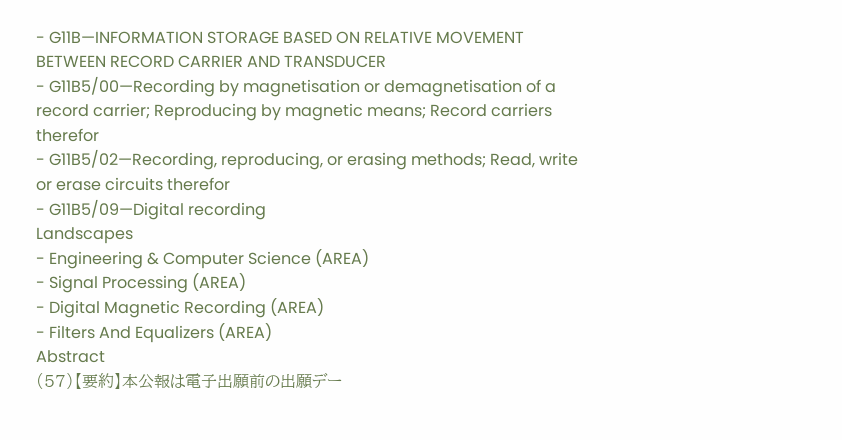- G11B—INFORMATION STORAGE BASED ON RELATIVE MOVEMENT BETWEEN RECORD CARRIER AND TRANSDUCER
- G11B5/00—Recording by magnetisation or demagnetisation of a record carrier; Reproducing by magnetic means; Record carriers therefor
- G11B5/02—Recording, reproducing, or erasing methods; Read, write or erase circuits therefor
- G11B5/09—Digital recording
Landscapes
- Engineering & Computer Science (AREA)
- Signal Processing (AREA)
- Digital Magnetic Recording (AREA)
- Filters And Equalizers (AREA)
Abstract
(57)【要約】本公報は電子出願前の出願デー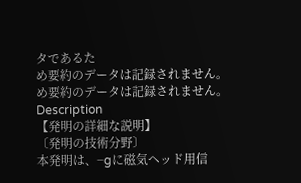タであるた
め要約のデータは記録されません。
め要約のデータは記録されません。
Description
【発明の詳細な説明】
〔発明の技術分野〕
本発明は、−gに磁気ヘッド用信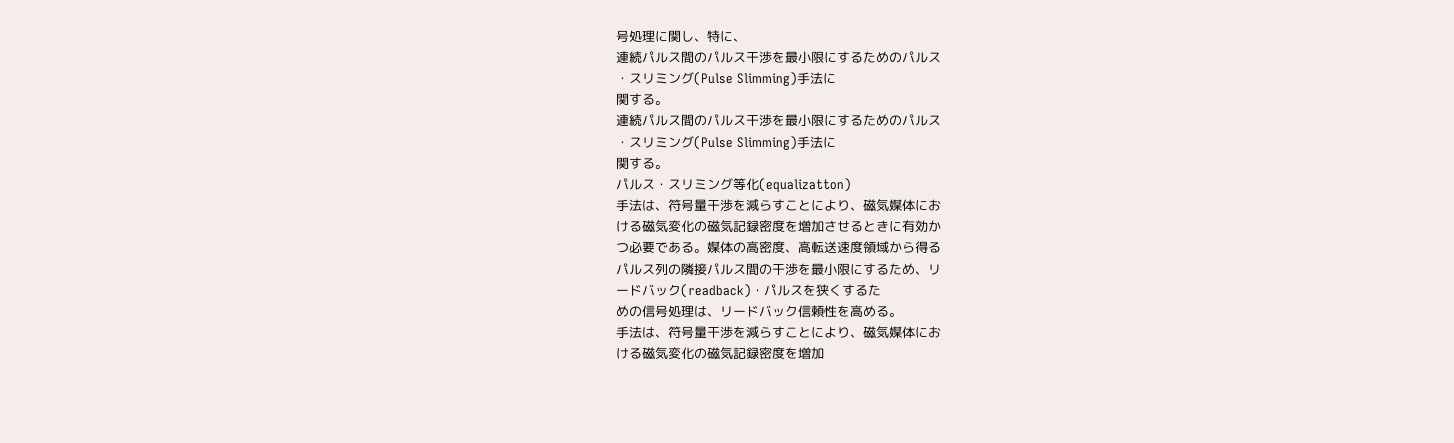号処理に関し、特に、
連続パルス間のパルス干渉を最小限にするためのパルス
・スリミング(Pulse Slimming)手法に
関する。
連続パルス間のパルス干渉を最小限にするためのパルス
・スリミング(Pulse Slimming)手法に
関する。
パルス・スリミング等化(equalizatton)
手法は、符号量干渉を減らすことにより、磁気媒体にお
ける磁気変化の磁気記録密度を増加させるときに有効か
つ必要である。媒体の高密度、高転送速度領域から得る
パルス列の隣接パルス間の干渉を最小限にするため、リ
ードバック(readback)・パルスを狭くするた
めの信号処理は、リードバック信頼性を高める。
手法は、符号量干渉を減らすことにより、磁気媒体にお
ける磁気変化の磁気記録密度を増加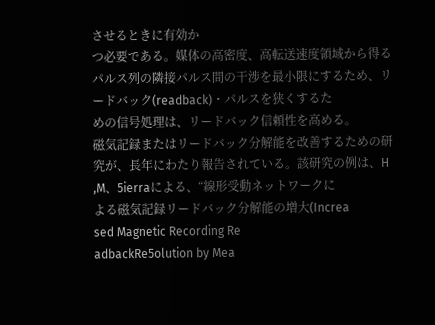させるときに有効か
つ必要である。媒体の高密度、高転送速度領域から得る
パルス列の隣接パルス間の干渉を最小限にするため、リ
ードバック(readback)・パルスを狭くするた
めの信号処理は、リードバック信頼性を高める。
磁気記録またはリードバック分解能を改善するための研
究が、長年にわたり報告されている。該研究の例は、H
,M、5ierraによる、“線形受動ネットワークに
よる磁気記録リードバック分解能の増大(Increa
sed Magnetic Recording Re
adbackRe5olution by Mea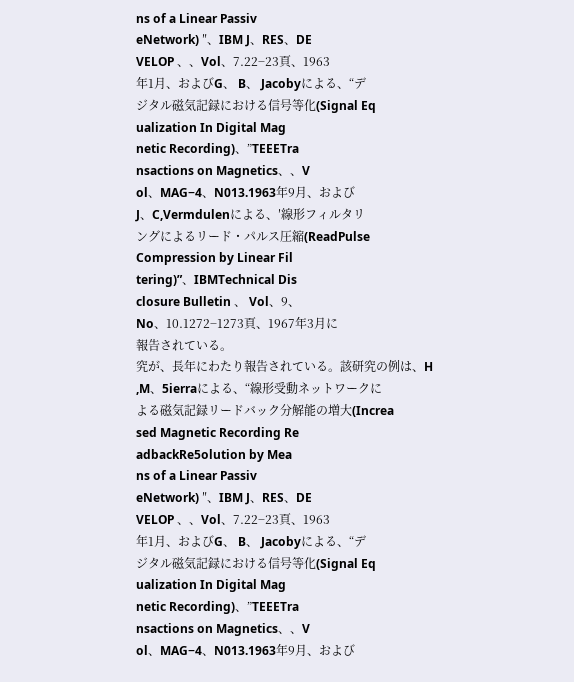ns of a Linear Passiv
eNetwork) ″、IBM J、RES、DE
VELOP 、、Vol、7.22−23頁、1963
年1月、およびG、 B、 Jacobyによる、“デ
ジタル磁気記録における信号等化(Signal Eq
ualization In Digital Mag
netic Recording)、”TEEETra
nsactions on Magnetics、、V
ol、MAG−4、N013.1963年9月、および
J、C,Vermdulenによる、′線形フィルタリ
ングによるリード・パルス圧縮(ReadPulse
Compression by Linear Fil
tering)”、IBMTechnical Dis
closure Bulletin 、 Vol、9、
No、10.1272−1273頁、1967年3月に
報告されている。
究が、長年にわたり報告されている。該研究の例は、H
,M、5ierraによる、“線形受動ネットワークに
よる磁気記録リードバック分解能の増大(Increa
sed Magnetic Recording Re
adbackRe5olution by Mea
ns of a Linear Passiv
eNetwork) ″、IBM J、RES、DE
VELOP 、、Vol、7.22−23頁、1963
年1月、およびG、 B、 Jacobyによる、“デ
ジタル磁気記録における信号等化(Signal Eq
ualization In Digital Mag
netic Recording)、”TEEETra
nsactions on Magnetics、、V
ol、MAG−4、N013.1963年9月、および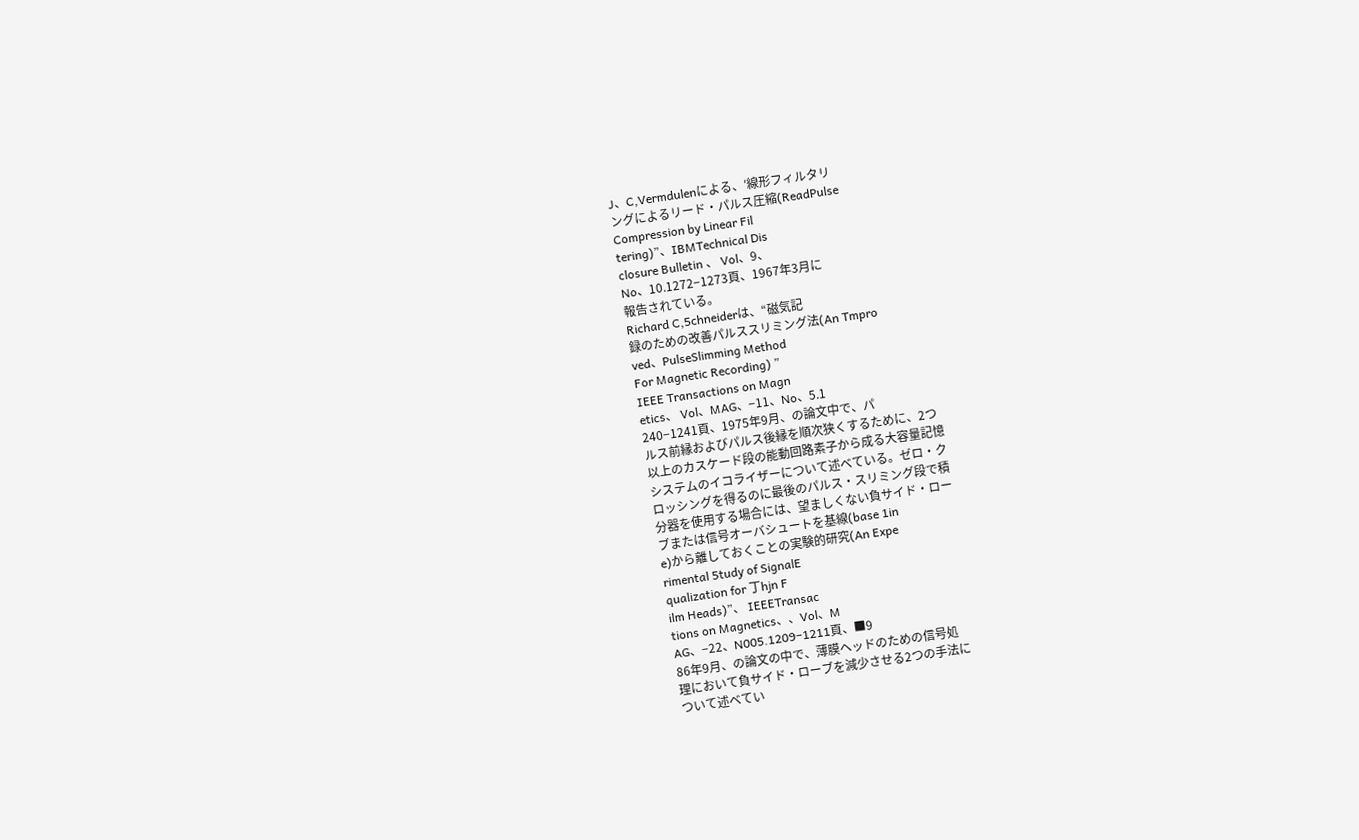J、C,Vermdulenによる、′線形フィルタリ
ングによるリード・パルス圧縮(ReadPulse
Compression by Linear Fil
tering)”、IBMTechnical Dis
closure Bulletin 、 Vol、9、
No、10.1272−1273頁、1967年3月に
報告されている。
Richard C,5chneiderは、“磁気記
録のための改善パルススリミング法(An Tmpro
ved、PulseSlimming Method
For Magnetic Recording) ”
IEEE Transactions on Magn
etics、 Vol、MAG、−11、No、5.1
240−1241頁、1975年9月、の論文中で、パ
ルス前縁およびパルス後縁を順次狭くするために、2つ
以上のカスケード段の能動回路素子から成る大容量記憶
システムのイコライザーについて述べている。ゼロ・ク
ロッシングを得るのに最後のパルス・スリミング段で積
分器を使用する場合には、望ましくない負サイド・ロー
ブまたは信号オーバシュートを基線(base 1in
e)から離しておくことの実験的研究(An Expe
rimental 5tudy of SignalE
qualization for 丁hjn F
ilm Heads)”、 IEEETransac
tions on Magnetics、、Vol、M
AG、−22、N005.1209−1211頁、■9
86年9月、の論文の中で、薄膜ヘッドのための信号処
理において負サイド・ローブを減少させる2つの手法に
ついて述べてい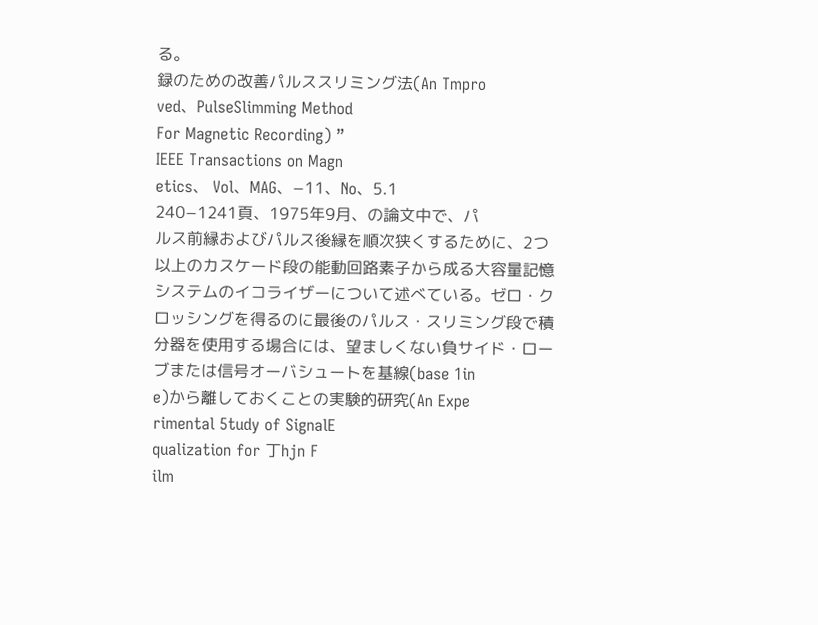る。
録のための改善パルススリミング法(An Tmpro
ved、PulseSlimming Method
For Magnetic Recording) ”
IEEE Transactions on Magn
etics、 Vol、MAG、−11、No、5.1
240−1241頁、1975年9月、の論文中で、パ
ルス前縁およびパルス後縁を順次狭くするために、2つ
以上のカスケード段の能動回路素子から成る大容量記憶
システムのイコライザーについて述べている。ゼロ・ク
ロッシングを得るのに最後のパルス・スリミング段で積
分器を使用する場合には、望ましくない負サイド・ロー
ブまたは信号オーバシュートを基線(base 1in
e)から離しておくことの実験的研究(An Expe
rimental 5tudy of SignalE
qualization for 丁hjn F
ilm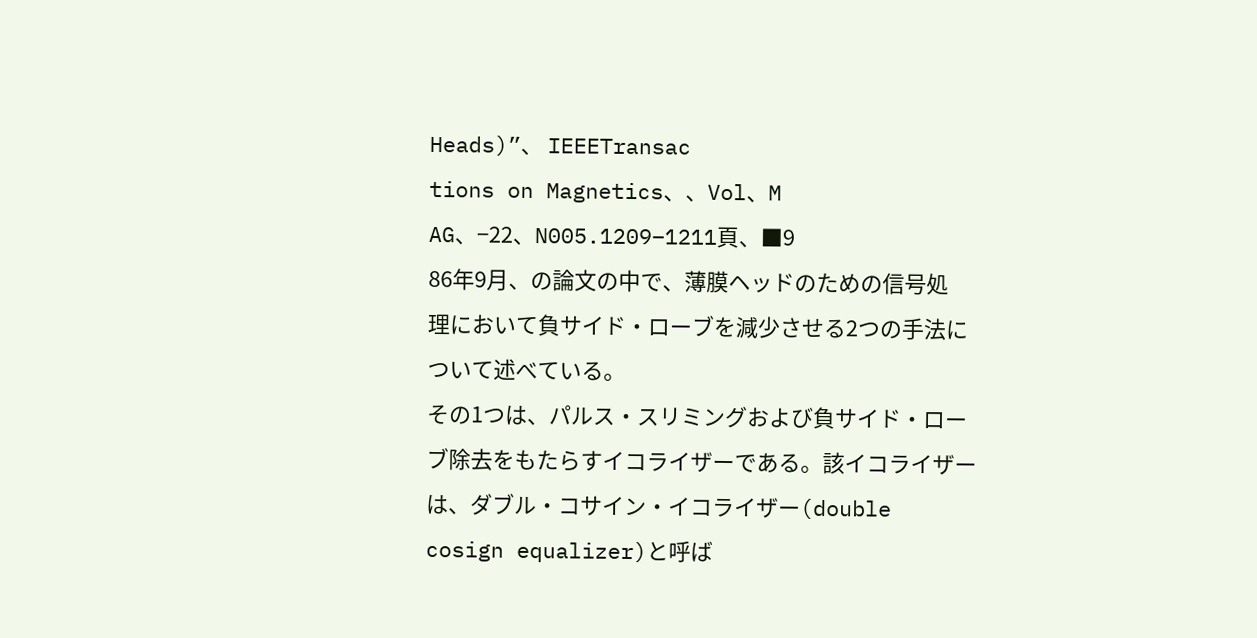Heads)”、 IEEETransac
tions on Magnetics、、Vol、M
AG、−22、N005.1209−1211頁、■9
86年9月、の論文の中で、薄膜ヘッドのための信号処
理において負サイド・ローブを減少させる2つの手法に
ついて述べている。
その1つは、パルス・スリミングおよび負サイド・ロー
ブ除去をもたらすイコライザーである。該イコライザー
は、ダブル・コサイン・イコライザー(double
cosign equalizer)と呼ば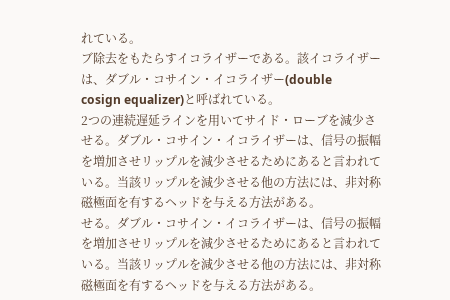れている。
ブ除去をもたらすイコライザーである。該イコライザー
は、ダブル・コサイン・イコライザー(double
cosign equalizer)と呼ばれている。
2つの連続遅延ラインを用いてサイド・ローブを減少さ
せる。ダブル・コサイン・イコライザーは、信号の振幅
を増加させリップルを減少させるためにあると言われて
いる。当該リップルを減少させる他の方法には、非対称
磁極面を有するヘッドを与える方法がある。
せる。ダブル・コサイン・イコライザーは、信号の振幅
を増加させリップルを減少させるためにあると言われて
いる。当該リップルを減少させる他の方法には、非対称
磁極面を有するヘッドを与える方法がある。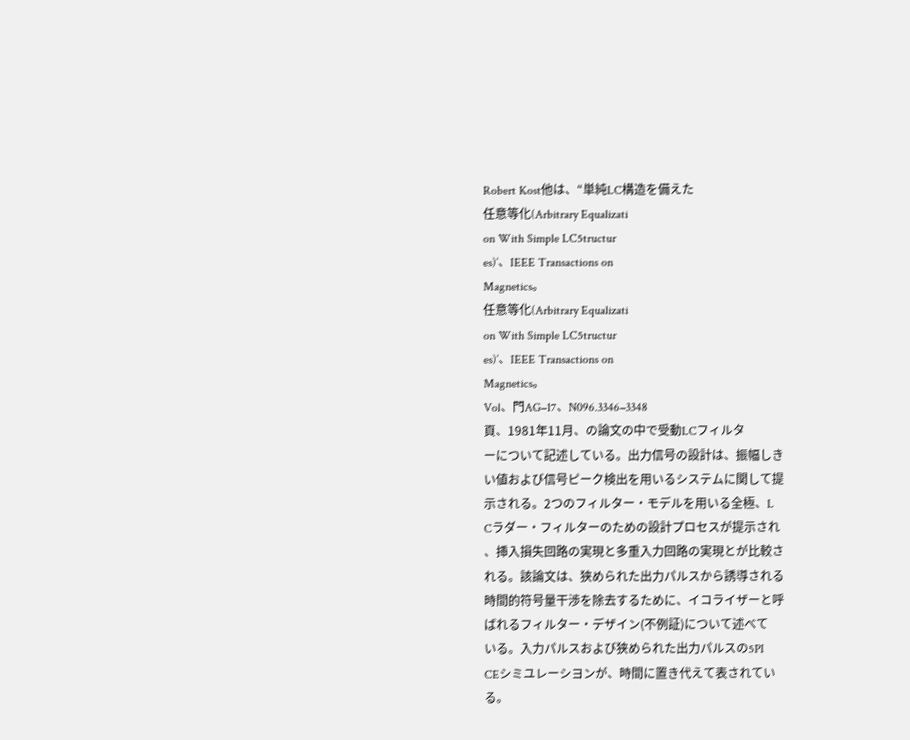Robert Kost他は、“単純LC構造を備えた
任意等化(Arbitrary Equalizati
on With Simple LC5tructur
es)’、IEEE Transactions on
Magnetics。
任意等化(Arbitrary Equalizati
on With Simple LC5tructur
es)’、IEEE Transactions on
Magnetics。
Vol、門AG−17、N096.3346−3348
頁、1981年11月、の論文の中で受動LCフィルタ
ーについて記述している。出力信号の設計は、振幅しき
い値および信号ピーク検出を用いるシステムに関して提
示される。2つのフィルター・モデルを用いる全極、L
Cラダー・フィルターのための設計プロセスが提示され
、挿入損失回路の実現と多重入力回路の実現とが比較さ
れる。該論文は、狭められた出力パルスから誘導される
時間的符号量干渉を除去するために、イコライザーと呼
ばれるフィルター・デザイン(不例証)について述べて
いる。入力パルスおよび狭められた出力パルスの5PI
CEシミユレーシヨンが、時間に置き代えて表されてい
る。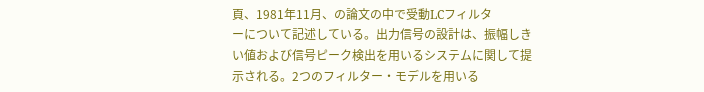頁、1981年11月、の論文の中で受動LCフィルタ
ーについて記述している。出力信号の設計は、振幅しき
い値および信号ピーク検出を用いるシステムに関して提
示される。2つのフィルター・モデルを用いる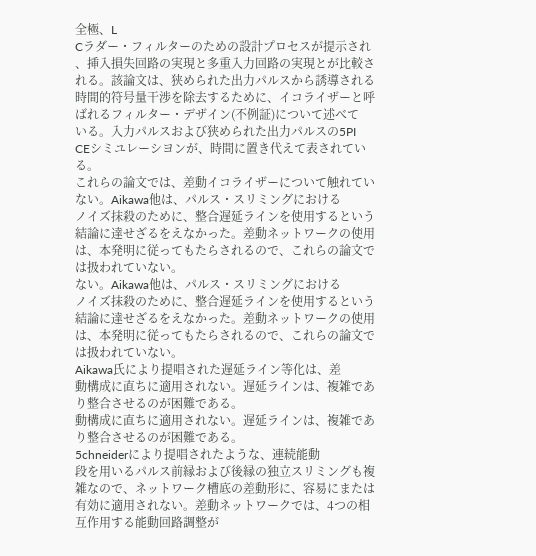全極、L
Cラダー・フィルターのための設計プロセスが提示され
、挿入損失回路の実現と多重入力回路の実現とが比較さ
れる。該論文は、狭められた出力パルスから誘導される
時間的符号量干渉を除去するために、イコライザーと呼
ばれるフィルター・デザイン(不例証)について述べて
いる。入力パルスおよび狭められた出力パルスの5PI
CEシミユレーシヨンが、時間に置き代えて表されてい
る。
これらの論文では、差動イコライザーについて触れてい
ない。Aikawa他は、パルス・スリミングにおける
ノイズ抹殺のために、整合遅延ラインを使用するという
結論に達せざるをえなかった。差動ネットワークの使用
は、本発明に従ってもたらされるので、これらの論文で
は扱われていない。
ない。Aikawa他は、パルス・スリミングにおける
ノイズ抹殺のために、整合遅延ラインを使用するという
結論に達せざるをえなかった。差動ネットワークの使用
は、本発明に従ってもたらされるので、これらの論文で
は扱われていない。
Aikawa氏により提唱された遅延ライン等化は、差
動構成に直ちに適用されない。遅延ラインは、複雑であ
り整合させるのが困難である。
動構成に直ちに適用されない。遅延ラインは、複雑であ
り整合させるのが困難である。
5chneiderにより提唱されたような、連続能動
段を用いるパルス前縁および後縁の独立スリミングも複
雑なので、ネットワーク槽底の差動形に、容易にまたは
有効に適用されない。差動ネットワークでは、4つの相
互作用する能動回路調整が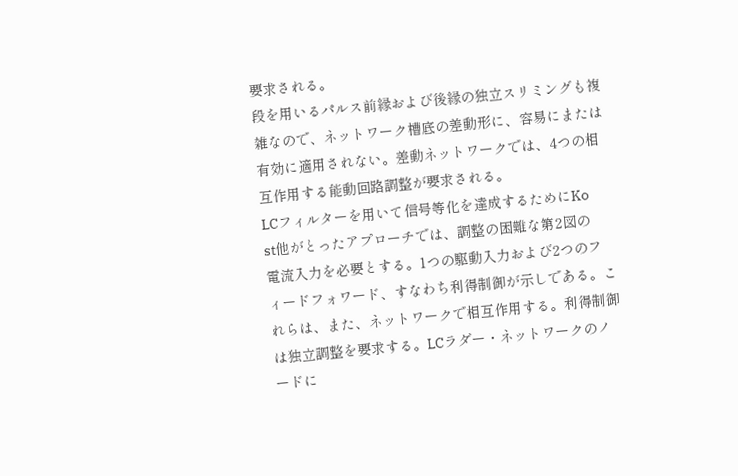要求される。
段を用いるパルス前縁および後縁の独立スリミングも複
雑なので、ネットワーク槽底の差動形に、容易にまたは
有効に適用されない。差動ネットワークでは、4つの相
互作用する能動回路調整が要求される。
LCフィルターを用いて信号等化を達成するためにKo
st他がとったアプローチでは、調整の困難な第2図の
電流入力を必要とする。1つの駆動入力および2つのフ
ィードフォワード、すなわち利得制御が示しである。こ
れらは、また、ネットワークで相互作用する。利得制御
は独立調整を要求する。LCラダー・ネットワークのノ
ードに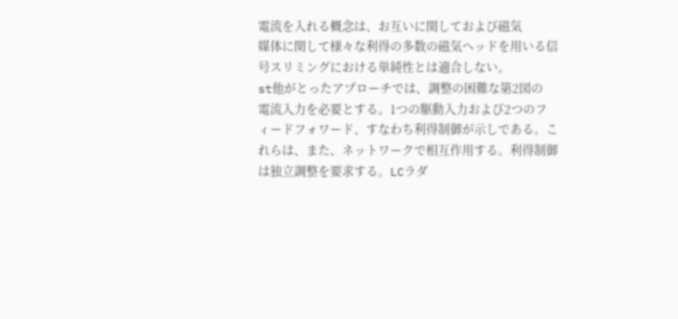電流を入れる概念は、お互いに関しておよび磁気
媒体に関して様々な利得の多数の磁気ヘッドを用いる信
号スリミングにおける単純性とは適合しない。
st他がとったアプローチでは、調整の困難な第2図の
電流入力を必要とする。1つの駆動入力および2つのフ
ィードフォワード、すなわち利得制御が示しである。こ
れらは、また、ネットワークで相互作用する。利得制御
は独立調整を要求する。LCラダ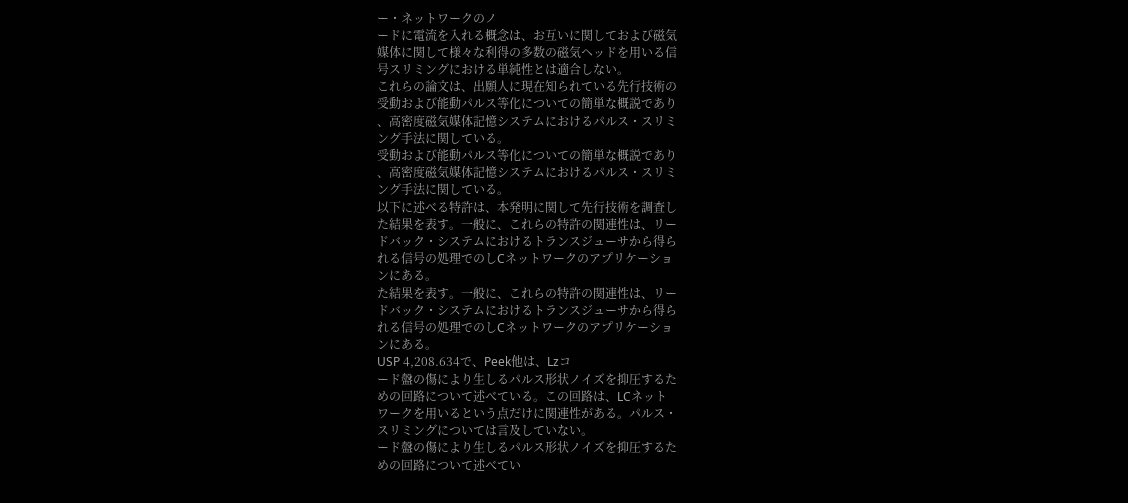ー・ネットワークのノ
ードに電流を入れる概念は、お互いに関しておよび磁気
媒体に関して様々な利得の多数の磁気ヘッドを用いる信
号スリミングにおける単純性とは適合しない。
これらの論文は、出願人に現在知られている先行技術の
受動および能動パルス等化についての簡単な概説であり
、高密度磁気媒体記憶システムにおけるパルス・スリミ
ング手法に関している。
受動および能動パルス等化についての簡単な概説であり
、高密度磁気媒体記憶システムにおけるパルス・スリミ
ング手法に関している。
以下に述べる特許は、本発明に関して先行技術を調査し
た結果を表す。一般に、これらの特許の関連性は、リー
ドバック・システムにおけるトランスジューサから得ら
れる信号の処理でのしCネットワークのアプリケーショ
ンにある。
た結果を表す。一般に、これらの特許の関連性は、リー
ドバック・システムにおけるトランスジューサから得ら
れる信号の処理でのしCネットワークのアプリケーショ
ンにある。
USP 4,208.634で、Peek他は、Lzコ
ード盤の傷により生しるパルス形状ノイズを抑圧するた
めの回路について述べている。この回路は、LCネット
ワークを用いるという点だけに関連性がある。パルス・
スリミングについては言及していない。
ード盤の傷により生しるパルス形状ノイズを抑圧するた
めの回路について述べてい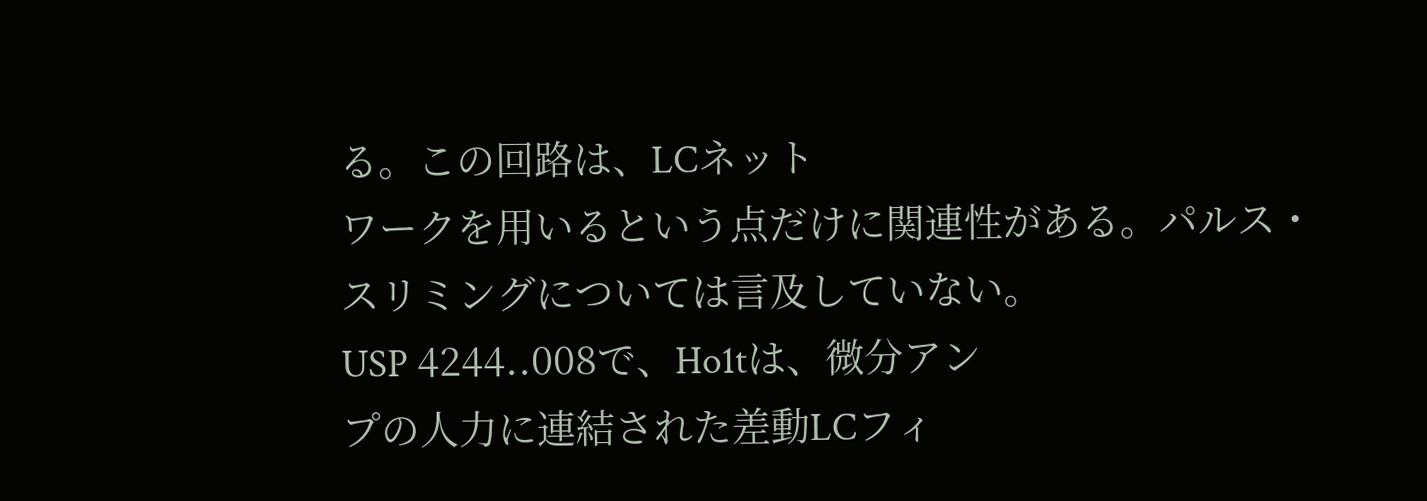る。この回路は、LCネット
ワークを用いるという点だけに関連性がある。パルス・
スリミングについては言及していない。
USP 4244..008で、Ho1tは、微分アン
プの人力に連結された差動LCフィ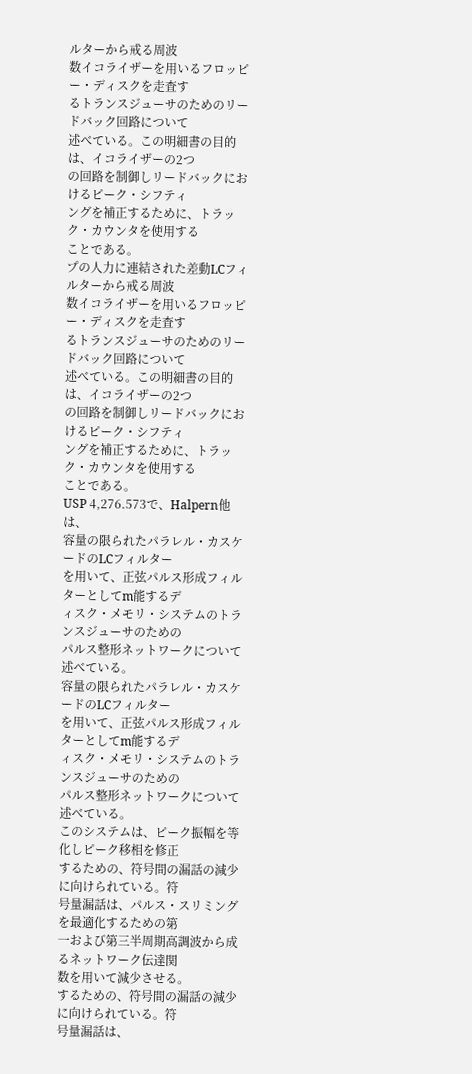ルターから戒る周波
数イコライザーを用いるフロッピー・ディスクを走査す
るトランスジューサのためのリードバック回路について
述べている。この明細書の目的は、イコライザーの2つ
の回路を制御しリードバックにおけるピーク・シフティ
ングを補正するために、トラック・カウンタを使用する
ことである。
プの人力に連結された差動LCフィルターから戒る周波
数イコライザーを用いるフロッピー・ディスクを走査す
るトランスジューサのためのリードバック回路について
述べている。この明細書の目的は、イコライザーの2つ
の回路を制御しリードバックにおけるピーク・シフティ
ングを補正するために、トラック・カウンタを使用する
ことである。
USP 4,276.573で、Halpern他は、
容量の限られたパラレル・カスケードのLCフィルター
を用いて、正弦パルス形成フィルターとしてm能するデ
ィスク・メモリ・システムのトランスジューサのための
パルス整形ネットワークについて述べている。
容量の限られたパラレル・カスケードのLCフィルター
を用いて、正弦パルス形成フィルターとしてm能するデ
ィスク・メモリ・システムのトランスジューサのための
パルス整形ネットワークについて述べている。
このシステムは、ピーク振幅を等化しピーク移相を修正
するための、符号間の漏話の減少に向けられている。符
号量漏話は、パルス・スリミングを最適化するための第
一および第三半周期高調波から成るネットワーク伝達関
数を用いて減少させる。
するための、符号間の漏話の減少に向けられている。符
号量漏話は、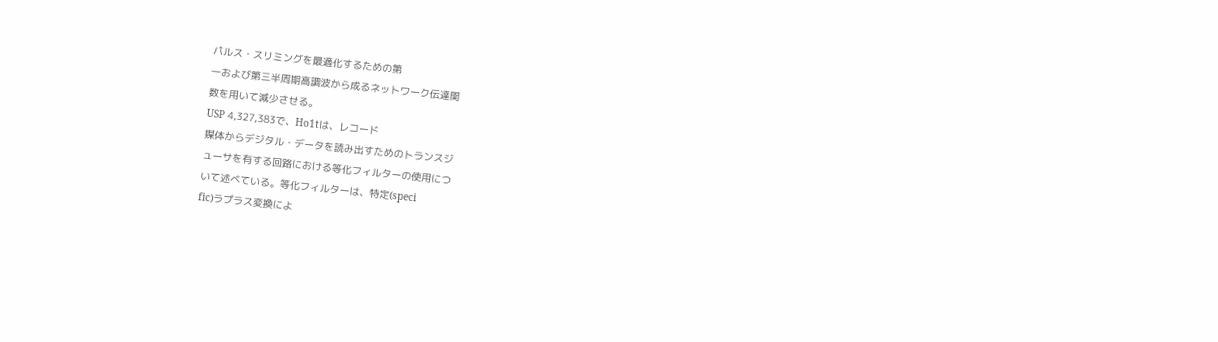パルス・スリミングを最適化するための第
一および第三半周期高調波から成るネットワーク伝達関
数を用いて減少させる。
USP 4,327,383で、Ho1tは、レコード
媒体からデジタル・データを読み出すためのトランスジ
ューサを有する回路における等化フィルターの使用につ
いて述べている。等化フィルターは、特定(speci
fic)ラプラス変換によ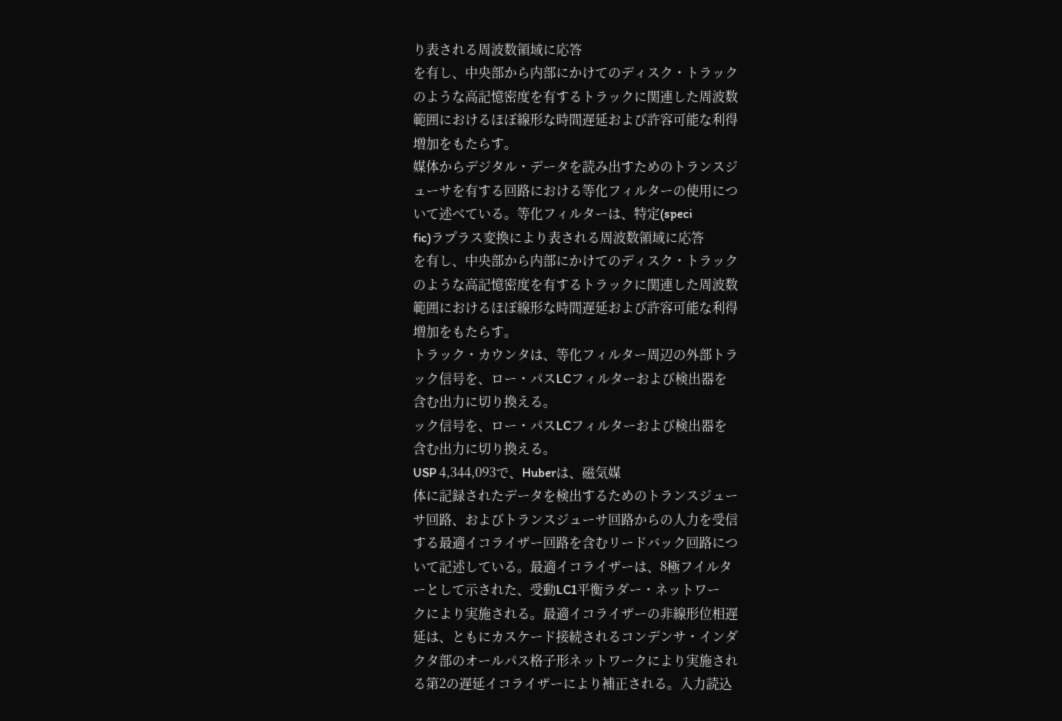り表される周波数領域に応答
を有し、中央部から内部にかけてのディスク・トラック
のような高記憶密度を有するトラックに関連した周波数
範囲におけるほぼ線形な時間遅延および許容可能な利得
増加をもたらす。
媒体からデジタル・データを読み出すためのトランスジ
ューサを有する回路における等化フィルターの使用につ
いて述べている。等化フィルターは、特定(speci
fic)ラプラス変換により表される周波数領域に応答
を有し、中央部から内部にかけてのディスク・トラック
のような高記憶密度を有するトラックに関連した周波数
範囲におけるほぼ線形な時間遅延および許容可能な利得
増加をもたらす。
トラック・カウンタは、等化フィルター周辺の外部トラ
ック信号を、ロー・パスLCフィルターおよび検出器を
含む出力に切り換える。
ック信号を、ロー・パスLCフィルターおよび検出器を
含む出力に切り換える。
USP 4,344,093で、Huberは、磁気媒
体に記録されたデータを検出するためのトランスジュー
サ回路、およびトランスジューサ回路からの人力を受信
する最適イコライザー回路を含むリードバック回路につ
いて記述している。最適イコライザーは、8極フイルタ
ーとして示された、受動LC1平衡ラダー・ネットワー
クにより実施される。最適イコライザーの非線形位相遅
延は、ともにカスケード接続されるコンデンサ・インダ
クタ部のオールパス格子形ネットワークにより実施され
る第2の遅延イコライザーにより補正される。入力読込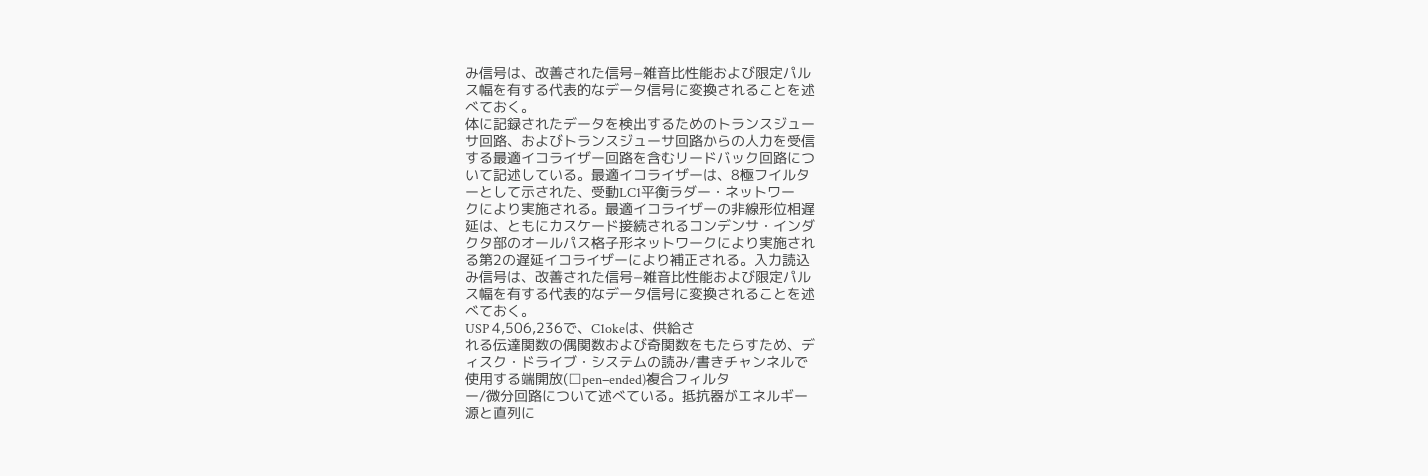み信号は、改善された信号−雑音比性能および限定パル
ス幅を有する代表的なデータ信号に変換されることを述
べておく。
体に記録されたデータを検出するためのトランスジュー
サ回路、およびトランスジューサ回路からの人力を受信
する最適イコライザー回路を含むリードバック回路につ
いて記述している。最適イコライザーは、8極フイルタ
ーとして示された、受動LC1平衡ラダー・ネットワー
クにより実施される。最適イコライザーの非線形位相遅
延は、ともにカスケード接続されるコンデンサ・インダ
クタ部のオールパス格子形ネットワークにより実施され
る第2の遅延イコライザーにより補正される。入力読込
み信号は、改善された信号−雑音比性能および限定パル
ス幅を有する代表的なデータ信号に変換されることを述
べておく。
USP 4,506,236で、C1okeは、供給さ
れる伝達関数の偶関数および奇関数をもたらすため、デ
ィスク・ドライブ・システムの読み/書きチャンネルで
使用する端開放(□pen−ended)複合フィルタ
ー/微分回路について述べている。抵抗器がエネルギー
源と直列に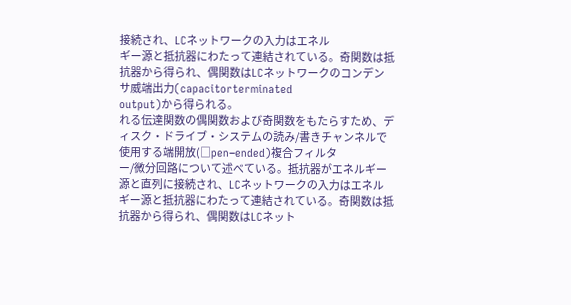接続され、LCネットワークの入力はエネル
ギー源と抵抗器にわたって連結されている。奇関数は抵
抗器から得られ、偶関数はLCネットワークのコンデン
サ威端出力(capacitorterminated
output)から得られる。
れる伝達関数の偶関数および奇関数をもたらすため、デ
ィスク・ドライブ・システムの読み/書きチャンネルで
使用する端開放(□pen−ended)複合フィルタ
ー/微分回路について述べている。抵抗器がエネルギー
源と直列に接続され、LCネットワークの入力はエネル
ギー源と抵抗器にわたって連結されている。奇関数は抵
抗器から得られ、偶関数はLCネット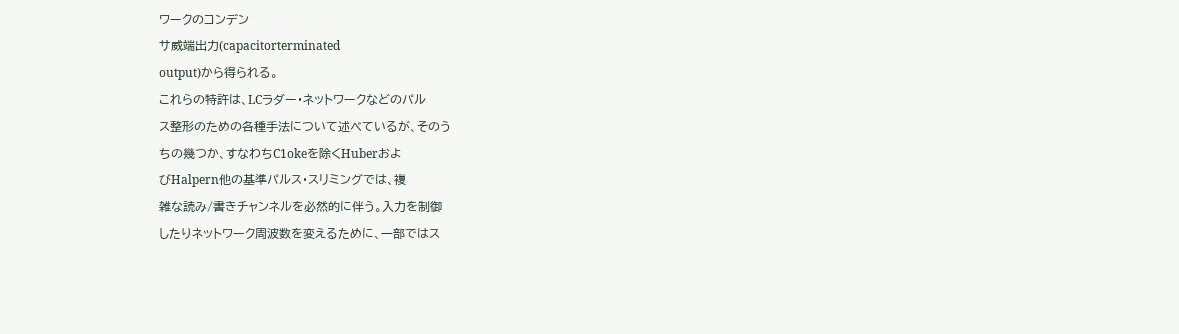ワークのコンデン
サ威端出力(capacitorterminated
output)から得られる。
これらの特許は、LCラダー・ネットワークなどのパル
ス整形のための各種手法について述べているが、そのう
ちの幾つか、すなわちC1okeを除くHuberおよ
びHalpern他の基準パルス・スリミングでは、複
雑な読み/書きチャンネルを必然的に伴う。入力を制御
したりネットワーク周波数を変えるために、一部ではス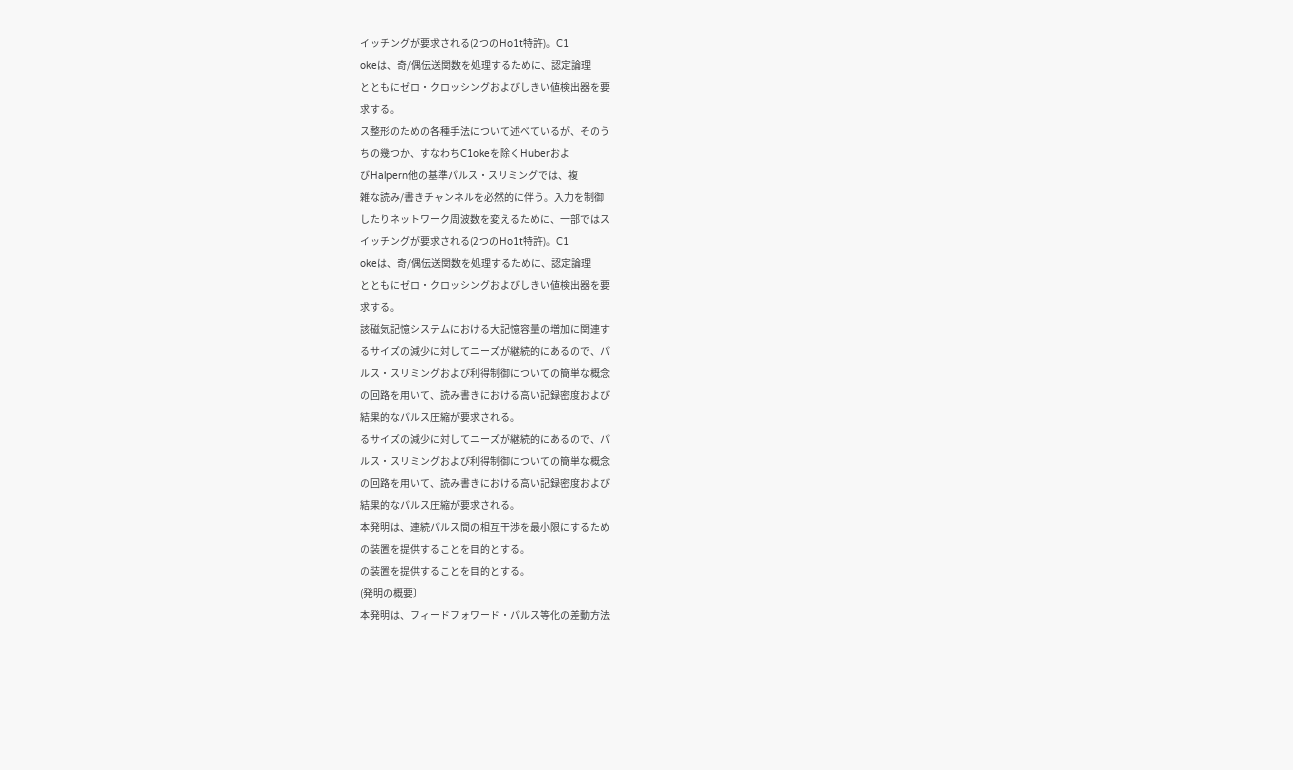イッチングが要求される(2つのHo1t特許)。C1
okeは、奇/偶伝送関数を処理するために、認定論理
とともにゼロ・クロッシングおよびしきい値検出器を要
求する。
ス整形のための各種手法について述べているが、そのう
ちの幾つか、すなわちC1okeを除くHuberおよ
びHalpern他の基準パルス・スリミングでは、複
雑な読み/書きチャンネルを必然的に伴う。入力を制御
したりネットワーク周波数を変えるために、一部ではス
イッチングが要求される(2つのHo1t特許)。C1
okeは、奇/偶伝送関数を処理するために、認定論理
とともにゼロ・クロッシングおよびしきい値検出器を要
求する。
該磁気記憶システムにおける大記憶容量の増加に関連す
るサイズの減少に対してニーズが継続的にあるので、パ
ルス・スリミングおよび利得制御についての簡単な概念
の回路を用いて、読み書きにおける高い記録密度および
結果的なパルス圧縮が要求される。
るサイズの減少に対してニーズが継続的にあるので、パ
ルス・スリミングおよび利得制御についての簡単な概念
の回路を用いて、読み書きにおける高い記録密度および
結果的なパルス圧縮が要求される。
本発明は、連続パルス間の相互干渉を最小限にするため
の装置を提供することを目的とする。
の装置を提供することを目的とする。
(発明の概要〕
本発明は、フィードフォワード・パルス等化の差動方法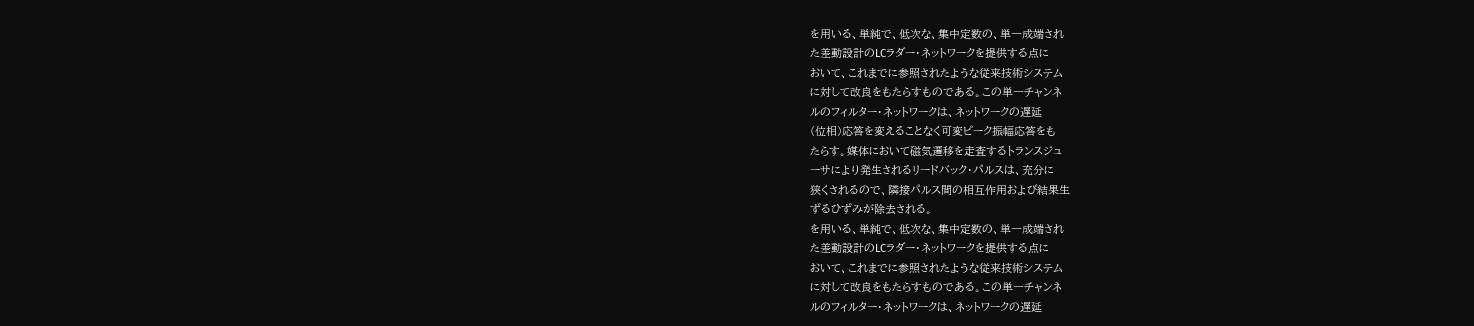を用いる、単純で、低次な、集中定数の、単一成端され
た差動設計のLCラダー・ネットワークを提供する点に
おいて、これまでに参照されたような従来技術システム
に対して改良をもたらすものである。この単一チャンネ
ルのフィルター・ネットワークは、ネットワークの遅延
(位相)応答を変えることなく可変ピーク振幅応答をも
たらす。媒体において磁気遷移を走査するトランスジュ
ーサにより発生されるリードバック・パルスは、充分に
狭くされるので、隣接パルス間の相互作用および結果生
ずるひずみが除去される。
を用いる、単純で、低次な、集中定数の、単一成端され
た差動設計のLCラダー・ネットワークを提供する点に
おいて、これまでに参照されたような従来技術システム
に対して改良をもたらすものである。この単一チャンネ
ルのフィルター・ネットワークは、ネットワークの遅延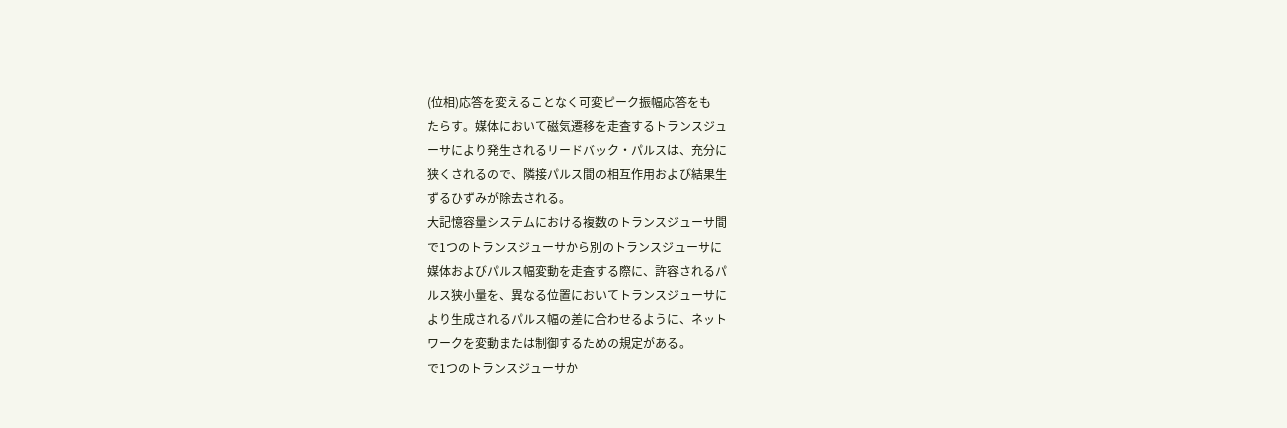(位相)応答を変えることなく可変ピーク振幅応答をも
たらす。媒体において磁気遷移を走査するトランスジュ
ーサにより発生されるリードバック・パルスは、充分に
狭くされるので、隣接パルス間の相互作用および結果生
ずるひずみが除去される。
大記憶容量システムにおける複数のトランスジューサ間
で1つのトランスジューサから別のトランスジューサに
媒体およびパルス幅変動を走査する際に、許容されるパ
ルス狭小量を、異なる位置においてトランスジューサに
より生成されるパルス幅の差に合わせるように、ネット
ワークを変動または制御するための規定がある。
で1つのトランスジューサか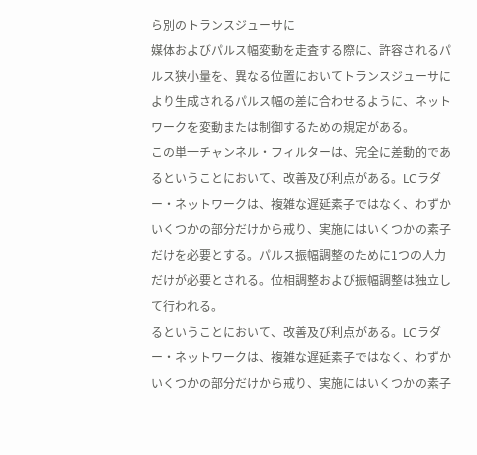ら別のトランスジューサに
媒体およびパルス幅変動を走査する際に、許容されるパ
ルス狭小量を、異なる位置においてトランスジューサに
より生成されるパルス幅の差に合わせるように、ネット
ワークを変動または制御するための規定がある。
この単一チャンネル・フィルターは、完全に差動的であ
るということにおいて、改善及び利点がある。LCラダ
ー・ネットワークは、複雑な遅延素子ではなく、わずか
いくつかの部分だけから戒り、実施にはいくつかの素子
だけを必要とする。パルス振幅調整のために1つの人力
だけが必要とされる。位相調整および振幅調整は独立し
て行われる。
るということにおいて、改善及び利点がある。LCラダ
ー・ネットワークは、複雑な遅延素子ではなく、わずか
いくつかの部分だけから戒り、実施にはいくつかの素子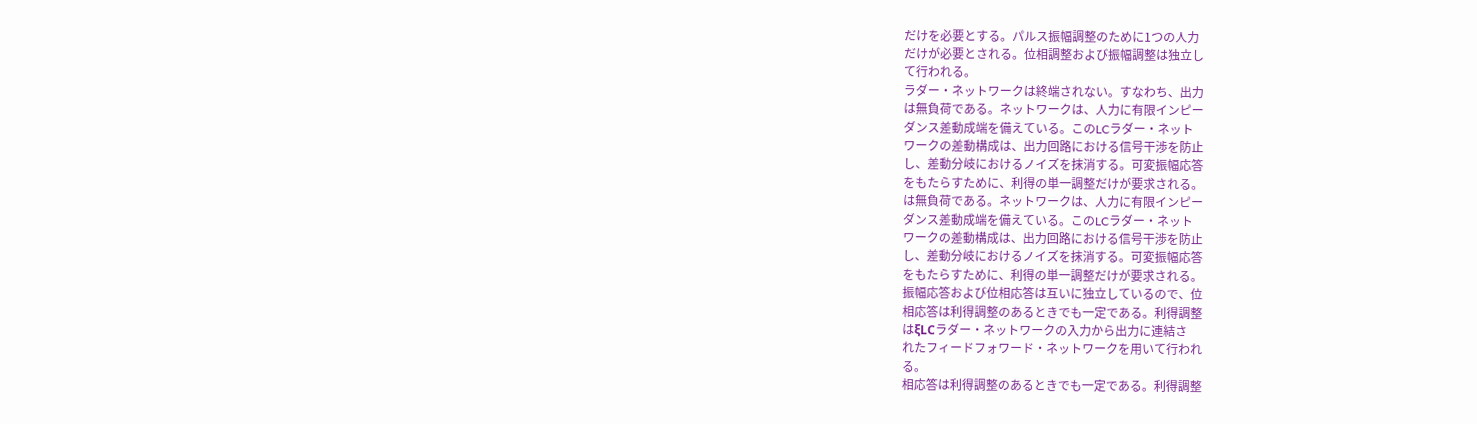だけを必要とする。パルス振幅調整のために1つの人力
だけが必要とされる。位相調整および振幅調整は独立し
て行われる。
ラダー・ネットワークは終端されない。すなわち、出力
は無負荷である。ネットワークは、人力に有限インピー
ダンス差動成端を備えている。このLCラダー・ネット
ワークの差動構成は、出力回路における信号干渉を防止
し、差動分岐におけるノイズを抹消する。可変振幅応答
をもたらすために、利得の単一調整だけが要求される。
は無負荷である。ネットワークは、人力に有限インピー
ダンス差動成端を備えている。このLCラダー・ネット
ワークの差動構成は、出力回路における信号干渉を防止
し、差動分岐におけるノイズを抹消する。可変振幅応答
をもたらすために、利得の単一調整だけが要求される。
振幅応答および位相応答は互いに独立しているので、位
相応答は利得調整のあるときでも一定である。利得調整
はξLCラダー・ネットワークの入力から出力に連結さ
れたフィードフォワード・ネットワークを用いて行われ
る。
相応答は利得調整のあるときでも一定である。利得調整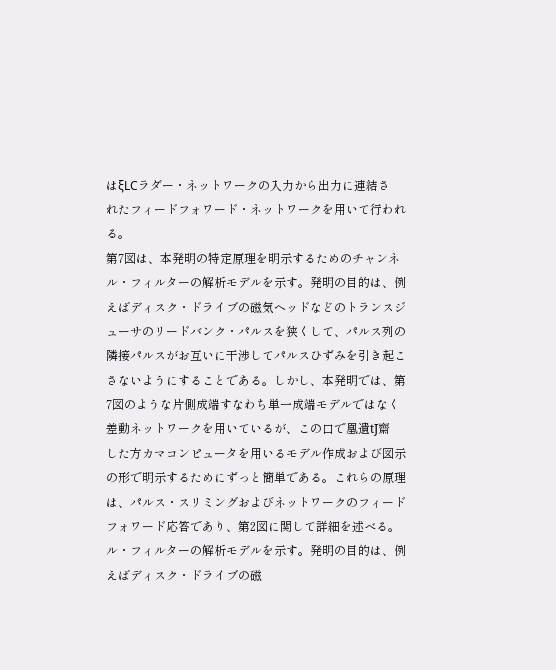はξLCラダー・ネットワークの入力から出力に連結さ
れたフィードフォワード・ネットワークを用いて行われ
る。
第7図は、本発明の特定原理を明示するためのチャンネ
ル・フィルターの解析モデルを示す。発明の目的は、例
えばディスク・ドライブの磁気ヘッドなどのトランスジ
ューサのリードバンク・パルスを狭くして、パルス列の
隣接パルスがお互いに干渉してパルスひずみを引き起こ
さないようにすることである。しかし、本発明では、第
7図のような片側成端すなわち単一成端モデルではなく
差動ネットワークを用いているが、この口で凰遺tJ齋
した方カマコンピュータを用いるモデル作成および図示
の形で明示するためにずっと簡単である。これらの原理
は、パルス・スリミングおよびネットワークのフィード
フォワード応答であり、第2図に関して詳細を述べる。
ル・フィルターの解析モデルを示す。発明の目的は、例
えばディスク・ドライブの磁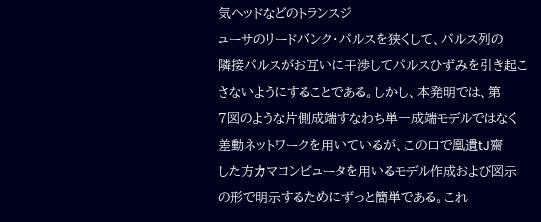気ヘッドなどのトランスジ
ューサのリードバンク・パルスを狭くして、パルス列の
隣接パルスがお互いに干渉してパルスひずみを引き起こ
さないようにすることである。しかし、本発明では、第
7図のような片側成端すなわち単一成端モデルではなく
差動ネットワークを用いているが、この口で凰遺tJ齋
した方カマコンピュータを用いるモデル作成および図示
の形で明示するためにずっと簡単である。これ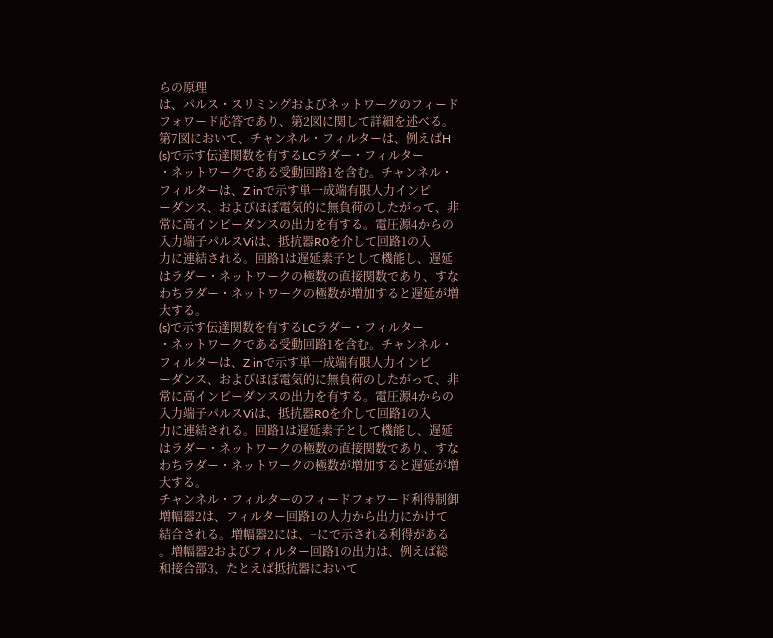らの原理
は、パルス・スリミングおよびネットワークのフィード
フォワード応答であり、第2図に関して詳細を述べる。
第7図において、チャンネル・フィルターは、例えばH
(s)で示す伝達関数を有するLCラダー・フィルター
・ネットワークである受動回路1を含む。チャンネル・
フィルターは、Z inで示す単一成端有限人力インピ
ーダンス、およびほぼ電気的に無負荷のしたがって、非
常に高インピーダンスの出力を有する。電圧源4からの
入力端子パルスViは、抵抗器R0を介して回路1の入
力に連結される。回路1は遅延素子として機能し、遅延
はラダー・ネットワークの極数の直接関数であり、すな
わちラダー・ネットワークの極数が増加すると遅延が増
大する。
(s)で示す伝達関数を有するLCラダー・フィルター
・ネットワークである受動回路1を含む。チャンネル・
フィルターは、Z inで示す単一成端有限人力インピ
ーダンス、およびほぼ電気的に無負荷のしたがって、非
常に高インピーダンスの出力を有する。電圧源4からの
入力端子パルスViは、抵抗器R0を介して回路1の入
力に連結される。回路1は遅延素子として機能し、遅延
はラダー・ネットワークの極数の直接関数であり、すな
わちラダー・ネットワークの極数が増加すると遅延が増
大する。
チャンネル・フィルターのフィードフォワード利得制御
増幅器2は、フィルター回路1の人力から出力にかけて
結合される。増幅器2には、−にで示される利得がある
。増幅器2およびフィルター回路1の出力は、例えば総
和接合部3、たとえば抵抗器において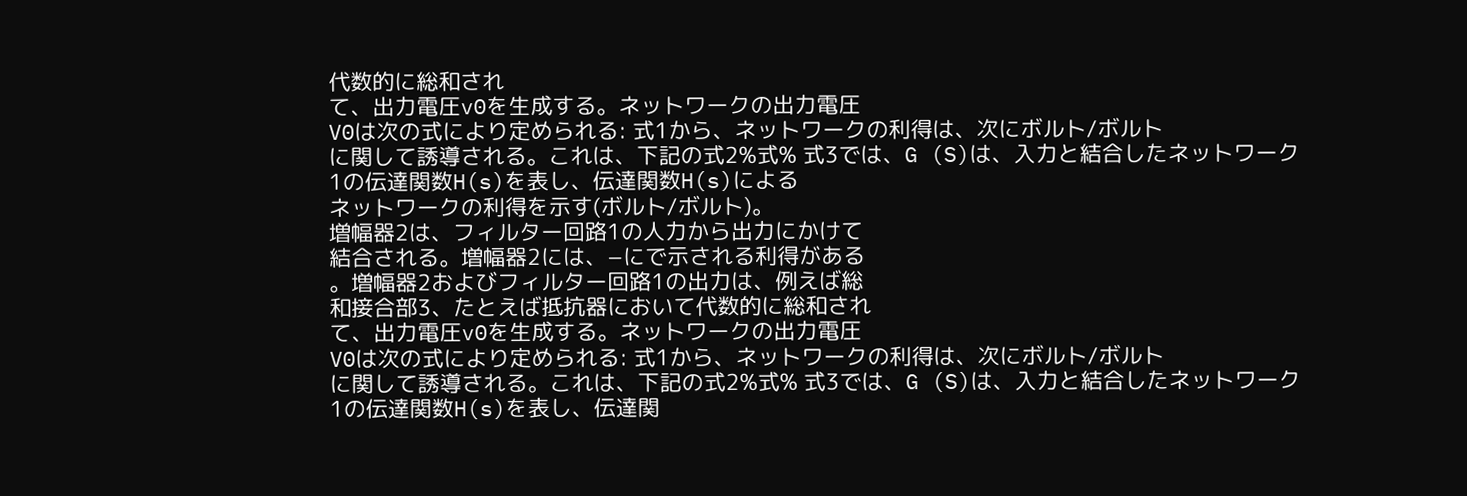代数的に総和され
て、出力電圧v0を生成する。ネットワークの出力電圧
V0は次の式により定められる: 式1から、ネットワークの利得は、次にボルト/ボルト
に関して誘導される。これは、下記の式2%式% 式3では、G (S)は、入力と結合したネットワーク
1の伝達関数H(s)を表し、伝達関数H(s)による
ネットワークの利得を示す(ボルト/ボルト)。
増幅器2は、フィルター回路1の人力から出力にかけて
結合される。増幅器2には、−にで示される利得がある
。増幅器2およびフィルター回路1の出力は、例えば総
和接合部3、たとえば抵抗器において代数的に総和され
て、出力電圧v0を生成する。ネットワークの出力電圧
V0は次の式により定められる: 式1から、ネットワークの利得は、次にボルト/ボルト
に関して誘導される。これは、下記の式2%式% 式3では、G (S)は、入力と結合したネットワーク
1の伝達関数H(s)を表し、伝達関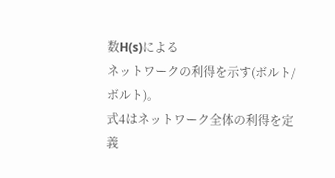数H(s)による
ネットワークの利得を示す(ボルト/ボルト)。
式4はネットワーク全体の利得を定義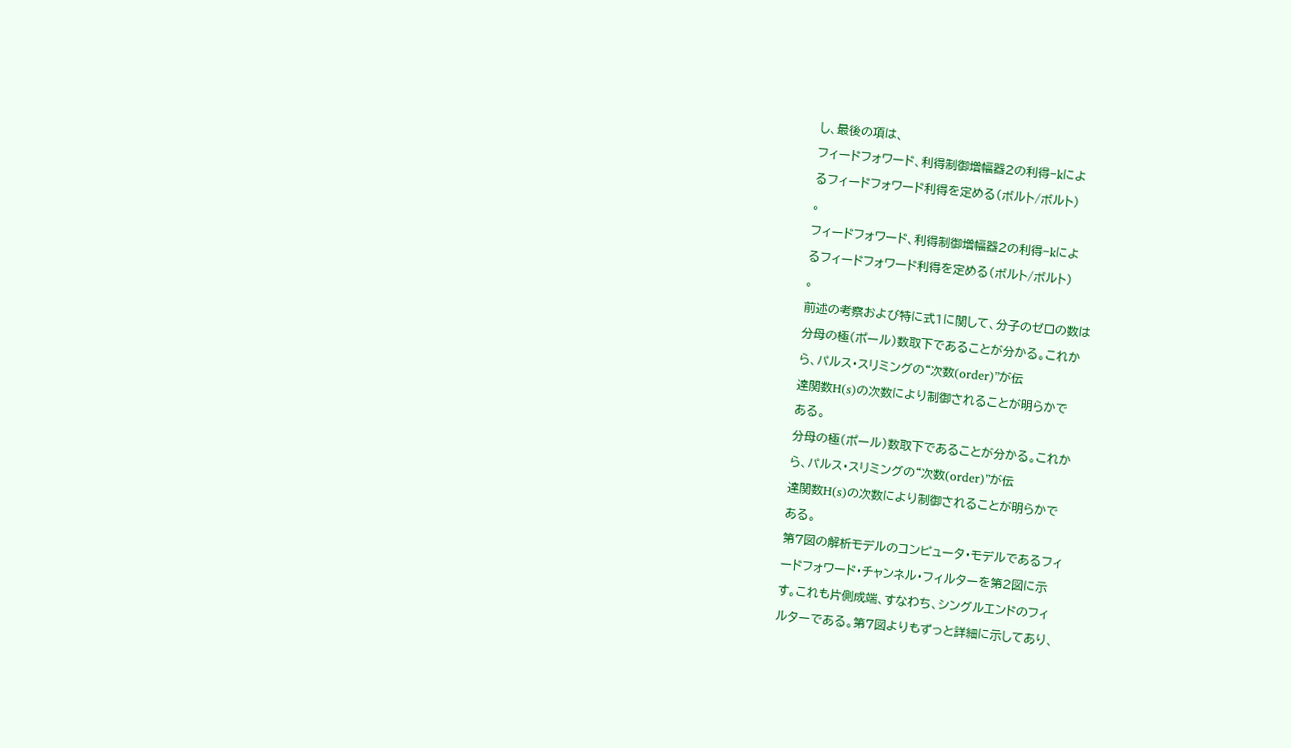し、最後の項は、
フィードフォワード、利得制御増幅器2の利得−kによ
るフィードフォワード利得を定める(ボルト/ボルト)
。
フィードフォワード、利得制御増幅器2の利得−kによ
るフィードフォワード利得を定める(ボルト/ボルト)
。
前述の考察および特に式1に関して、分子のゼロの数は
分母の極(ポール)数取下であることが分かる。これか
ら、パルス・スリミングの“次数(order)”が伝
達関数H(s)の次数により制御されることが明らかで
ある。
分母の極(ポール)数取下であることが分かる。これか
ら、パルス・スリミングの“次数(order)”が伝
達関数H(s)の次数により制御されることが明らかで
ある。
第7図の解析モデルのコンピュータ・モデルであるフィ
ードフォワード・チャンネル・フィルターを第2図に示
す。これも片側成端、すなわち、シングルエンドのフィ
ルターである。第7図よりもずっと詳細に示してあり、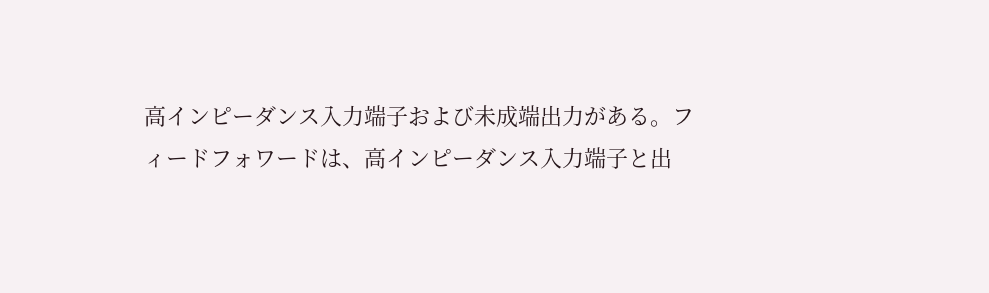高インピーダンス入力端子および未成端出力がある。フ
ィードフォワードは、高インピーダンス入力端子と出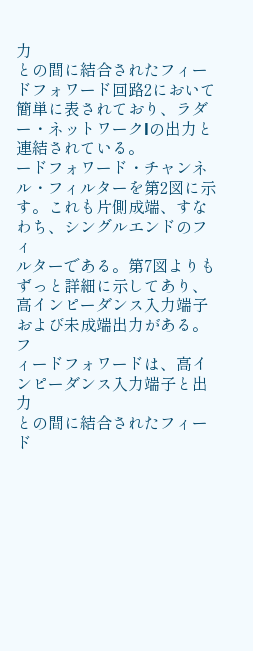力
との間に結合されたフィードフォワード回路2において
簡単に表されており、ラダー・ネットワークlの出力と
連結されている。
ードフォワード・チャンネル・フィルターを第2図に示
す。これも片側成端、すなわち、シングルエンドのフィ
ルターである。第7図よりもずっと詳細に示してあり、
高インピーダンス入力端子および未成端出力がある。フ
ィードフォワードは、高インピーダンス入力端子と出力
との間に結合されたフィード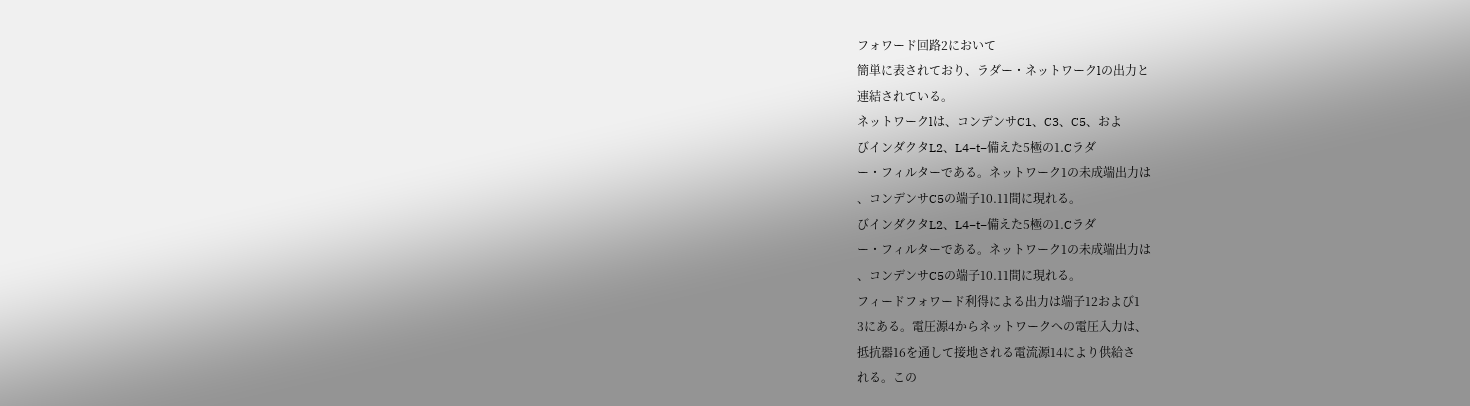フォワード回路2において
簡単に表されており、ラダー・ネットワークlの出力と
連結されている。
ネットワークlは、コンデンサC1、C3、C5、およ
びインダクタL2、L4−t−備えた5極の1.Cラダ
ー・フィルターである。ネットワーク1の未成端出力は
、コンデンサC5の端子10.11間に現れる。
びインダクタL2、L4−t−備えた5極の1.Cラダ
ー・フィルターである。ネットワーク1の未成端出力は
、コンデンサC5の端子10.11間に現れる。
フィードフォワード利得による出力は端子12および1
3にある。電圧源4からネットワークへの電圧入力は、
抵抗器16を通して接地される電流源14により供給さ
れる。この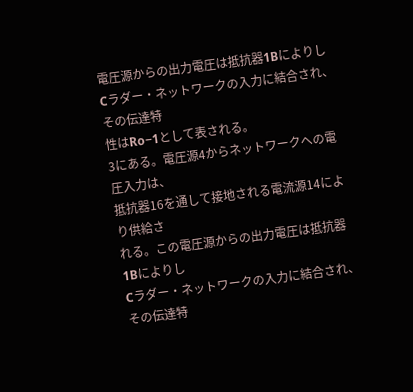電圧源からの出力電圧は抵抗器1Bによりし
Cラダー・ネットワークの入力に結合され、その伝達特
性はRo−1として表される。
3にある。電圧源4からネットワークへの電圧入力は、
抵抗器16を通して接地される電流源14により供給さ
れる。この電圧源からの出力電圧は抵抗器1Bによりし
Cラダー・ネットワークの入力に結合され、その伝達特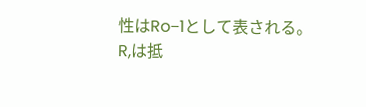性はRo−1として表される。
R,は抵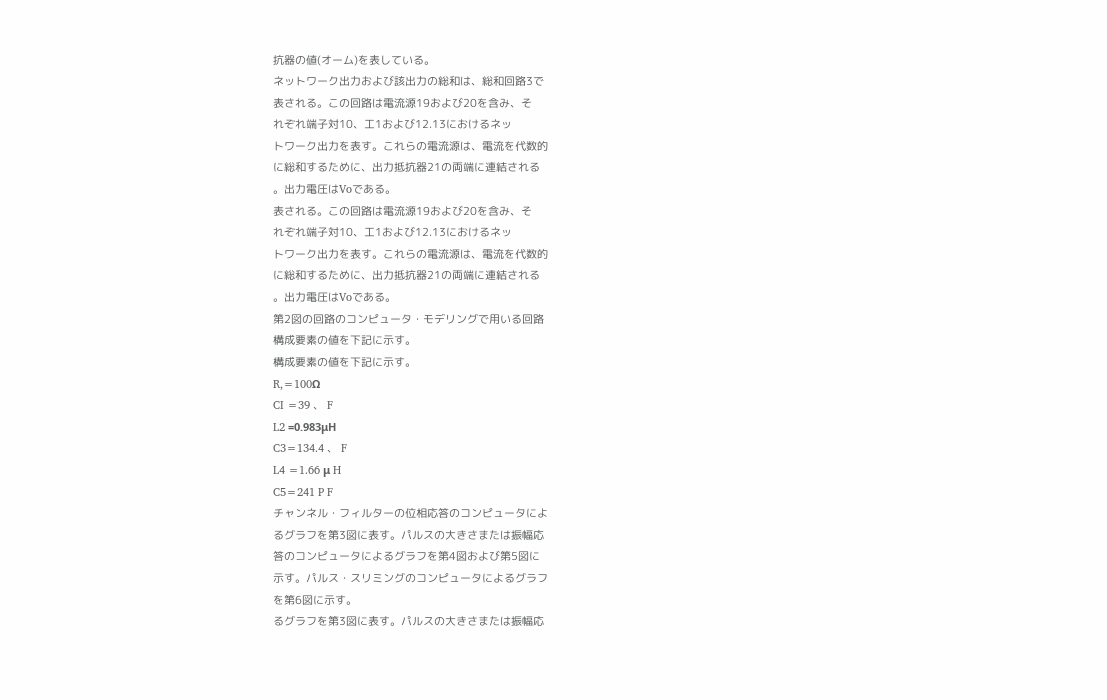抗器の値(オーム)を表している。
ネットワーク出力および該出力の総和は、総和回路3で
表される。この回路は電流源19および20を含み、そ
れぞれ端子対10、工1および12.13におけるネッ
トワーク出力を表す。これらの電流源は、電流を代数的
に総和するために、出力抵抗器21の両端に連結される
。出力電圧はVoである。
表される。この回路は電流源19および20を含み、そ
れぞれ端子対10、工1および12.13におけるネッ
トワーク出力を表す。これらの電流源は、電流を代数的
に総和するために、出力抵抗器21の両端に連結される
。出力電圧はVoである。
第2図の回路のコンピュータ・モデリングで用いる回路
構成要素の値を下記に示す。
構成要素の値を下記に示す。
R,=100Ω
CI =39 、 F
L2 =0.983μH
C3=134.4 、 F
L4 =1.66 μ H
C5=241 P F
チャンネル・フィルターの位相応答のコンピュータによ
るグラフを第3図に表す。パルスの大きさまたは振幅応
答のコンピュータによるグラフを第4図および第5図に
示す。パルス・スリミングのコンピュータによるグラフ
を第6図に示す。
るグラフを第3図に表す。パルスの大きさまたは振幅応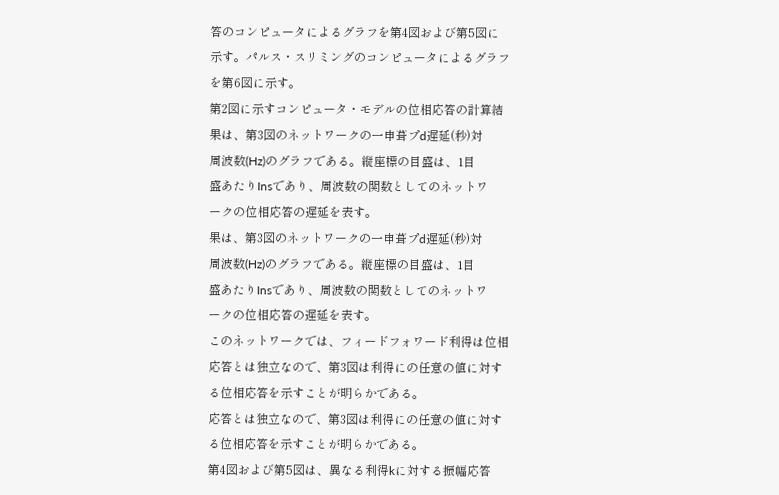答のコンピュータによるグラフを第4図および第5図に
示す。パルス・スリミングのコンピュータによるグラフ
を第6図に示す。
第2図に示すコンピュータ・モデルの位相応答の計算結
果は、第3図のネットワークの一申葺プd遅延(秒)対
周波数(Hz)のグラフである。縦座標の目盛は、1目
盛あたりInsであり、周波数の関数としてのネットワ
ークの位相応答の遅延を表す。
果は、第3図のネットワークの一申葺プd遅延(秒)対
周波数(Hz)のグラフである。縦座標の目盛は、1目
盛あたりInsであり、周波数の関数としてのネットワ
ークの位相応答の遅延を表す。
このネットワークでは、フィードフォワード利得は位相
応答とは独立なので、第3図は利得にの任意の値に対す
る位相応答を示すことが明らかである。
応答とは独立なので、第3図は利得にの任意の値に対す
る位相応答を示すことが明らかである。
第4図および第5図は、異なる利得kに対する振幅応答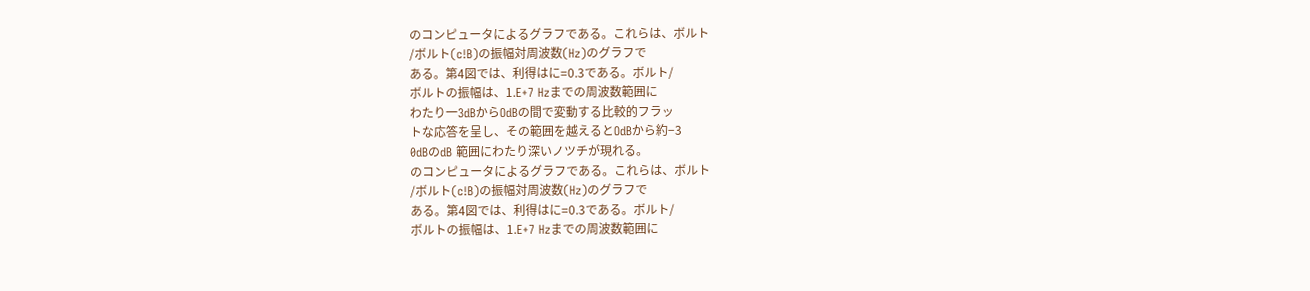のコンピュータによるグラフである。これらは、ボルト
/ボルト(c!B)の振幅対周波数(Hz)のグラフで
ある。第4図では、利得はに=0.3である。ボルト/
ボルトの振幅は、1.E+7 Hzまでの周波数範囲に
わたり一3dBからOdBの間で変動する比較的フラッ
トな応答を呈し、その範囲を越えるとOdBから約−3
0dBのdB 範囲にわたり深いノツチが現れる。
のコンピュータによるグラフである。これらは、ボルト
/ボルト(c!B)の振幅対周波数(Hz)のグラフで
ある。第4図では、利得はに=0.3である。ボルト/
ボルトの振幅は、1.E+7 Hzまでの周波数範囲に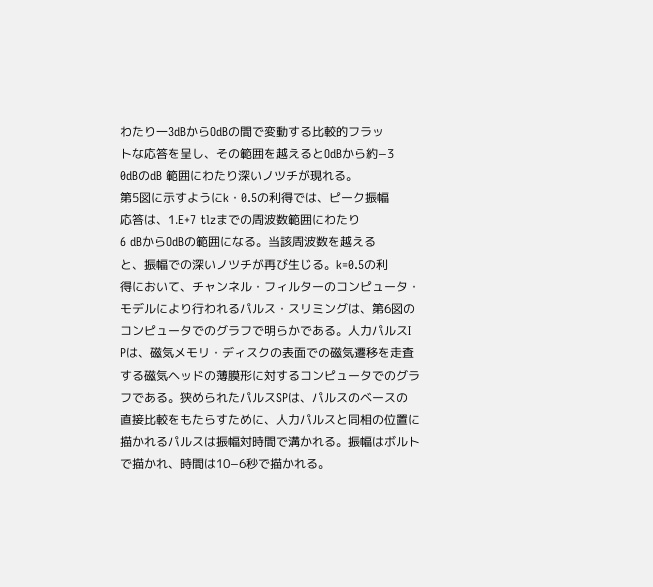わたり一3dBからOdBの間で変動する比較的フラッ
トな応答を呈し、その範囲を越えるとOdBから約−3
0dBのdB 範囲にわたり深いノツチが現れる。
第5図に示すようにk・0.5の利得では、ピーク振幅
応答は、1.E+7 tlzまでの周波数範囲にわたり
6 dBからOdBの範囲になる。当該周波数を越える
と、振幅での深いノツチが再び生じる。k=0.5の利
得において、チャンネル・フィルターのコンピュータ・
モデルにより行われるパルス・スリミングは、第6図の
コンピュータでのグラフで明らかである。人力パルスI
Pは、磁気メモリ・ディスクの表面での磁気遷移を走査
する磁気ヘッドの薄膜形に対するコンピュータでのグラ
フである。狭められたパルスSPは、パルスのベースの
直接比較をもたらすために、人力パルスと同相の位置に
描かれるパルスは振幅対時間で溝かれる。振幅はボルト
で描かれ、時間は10−6秒で描かれる。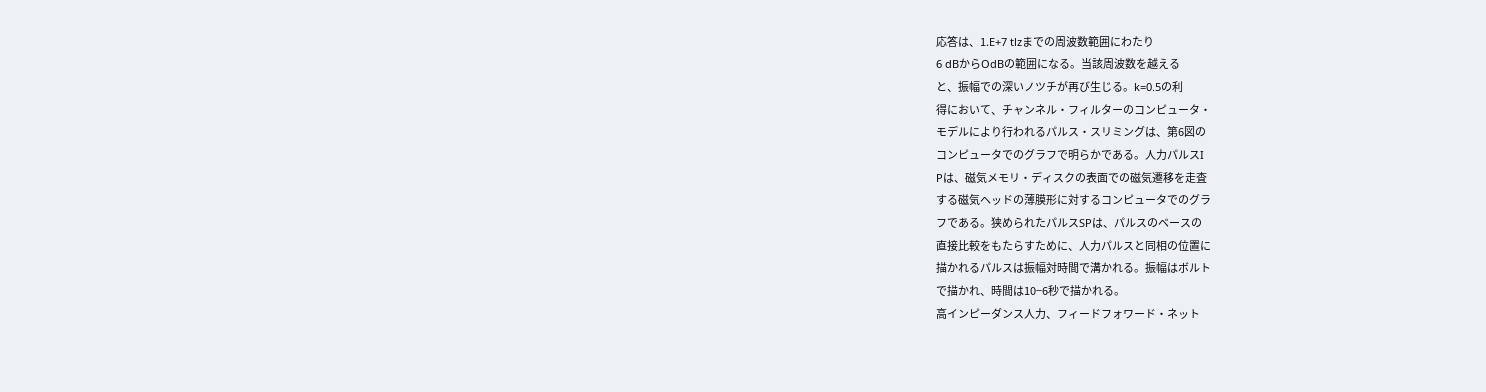応答は、1.E+7 tlzまでの周波数範囲にわたり
6 dBからOdBの範囲になる。当該周波数を越える
と、振幅での深いノツチが再び生じる。k=0.5の利
得において、チャンネル・フィルターのコンピュータ・
モデルにより行われるパルス・スリミングは、第6図の
コンピュータでのグラフで明らかである。人力パルスI
Pは、磁気メモリ・ディスクの表面での磁気遷移を走査
する磁気ヘッドの薄膜形に対するコンピュータでのグラ
フである。狭められたパルスSPは、パルスのベースの
直接比較をもたらすために、人力パルスと同相の位置に
描かれるパルスは振幅対時間で溝かれる。振幅はボルト
で描かれ、時間は10−6秒で描かれる。
高インピーダンス人力、フィードフォワード・ネット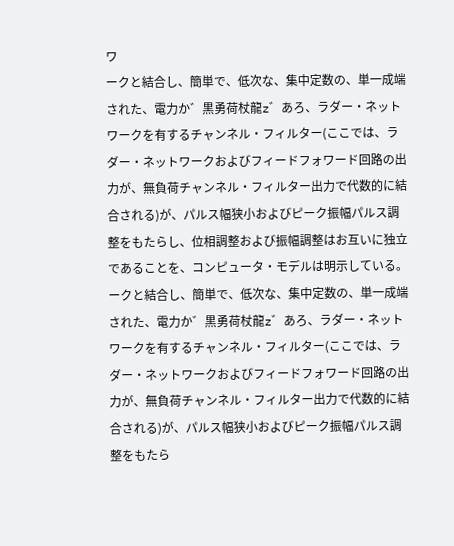ワ
ークと結合し、簡単で、低次な、集中定数の、単一成端
された、電力か゛黒勇荷杖龍z゛あろ、ラダー・ネット
ワークを有するチャンネル・フィルター(ここでは、ラ
ダー・ネットワークおよびフィードフォワード回路の出
力が、無負荷チャンネル・フィルター出力で代数的に結
合される)が、パルス幅狭小およびピーク振幅パルス調
整をもたらし、位相調整および振幅調整はお互いに独立
であることを、コンピュータ・モデルは明示している。
ークと結合し、簡単で、低次な、集中定数の、単一成端
された、電力か゛黒勇荷杖龍z゛あろ、ラダー・ネット
ワークを有するチャンネル・フィルター(ここでは、ラ
ダー・ネットワークおよびフィードフォワード回路の出
力が、無負荷チャンネル・フィルター出力で代数的に結
合される)が、パルス幅狭小およびピーク振幅パルス調
整をもたら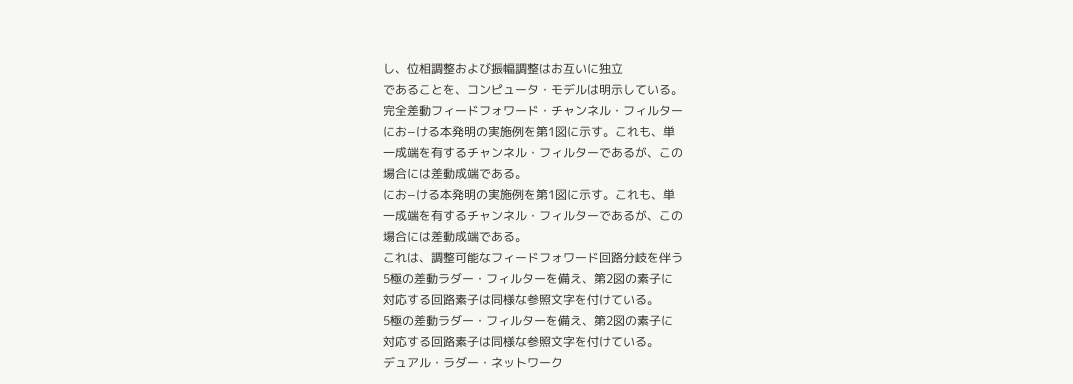し、位相調整および振幅調整はお互いに独立
であることを、コンピュータ・モデルは明示している。
完全差動フィードフォワード・チャンネル・フィルター
にお−ける本発明の実施例を第1図に示す。これも、単
一成端を有するチャンネル・フィルターであるが、この
場合には差動成端である。
にお−ける本発明の実施例を第1図に示す。これも、単
一成端を有するチャンネル・フィルターであるが、この
場合には差動成端である。
これは、調整可能なフィードフォワード回路分岐を伴う
5極の差動ラダー・フィルターを備え、第2図の素子に
対応する回路素子は同様な参照文字を付けている。
5極の差動ラダー・フィルターを備え、第2図の素子に
対応する回路素子は同様な参照文字を付けている。
デュアル・ラダー・ネットワーク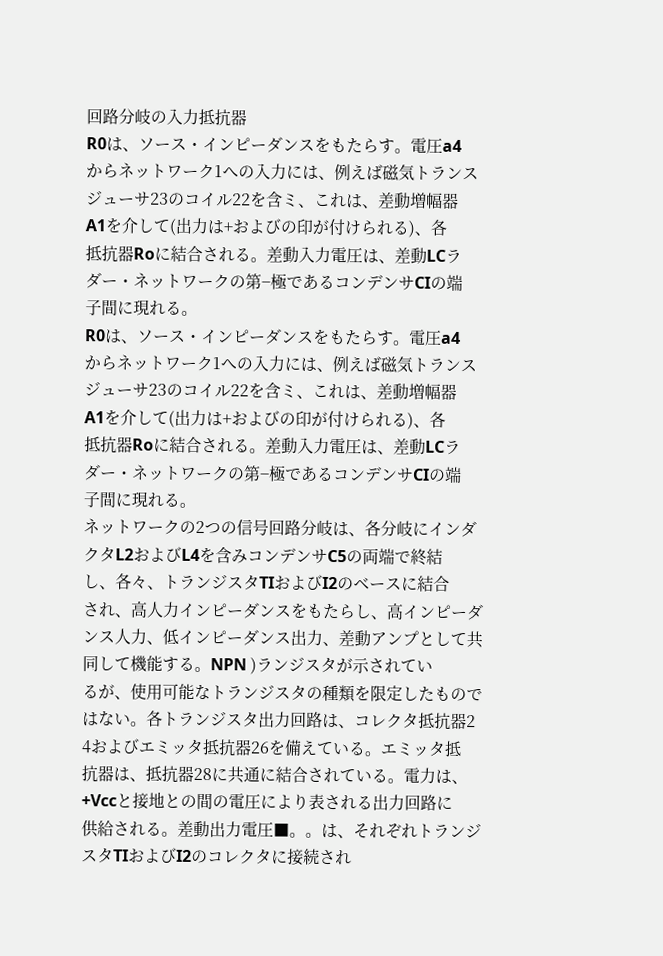回路分岐の入力抵抗器
R0は、ソース・インピーダンスをもたらす。電圧a4
からネットワーク1への入力には、例えば磁気トランス
ジューサ23のコイル22を含ミ、これは、差動増幅器
A1を介して(出力は+およびの印が付けられる)、各
抵抗器Roに結合される。差動入力電圧は、差動LCラ
ダー・ネットワークの第−極であるコンデンサCIの端
子間に現れる。
R0は、ソース・インピーダンスをもたらす。電圧a4
からネットワーク1への入力には、例えば磁気トランス
ジューサ23のコイル22を含ミ、これは、差動増幅器
A1を介して(出力は+およびの印が付けられる)、各
抵抗器Roに結合される。差動入力電圧は、差動LCラ
ダー・ネットワークの第−極であるコンデンサCIの端
子間に現れる。
ネットワークの2つの信号回路分岐は、各分岐にインダ
クタL2およびL4を含みコンデンサC5の両端で終結
し、各々、トランジスタTIおよびI2のベースに結合
され、高人力インピーダンスをもたらし、高インピーダ
ンス人力、低インピーダンス出力、差動アンプとして共
同して機能する。NPN )ランジスタが示されてい
るが、使用可能なトランジスタの種類を限定したもので
はない。各トランジスタ出力回路は、コレクタ抵抗器2
4およびエミッタ抵抗器26を備えている。エミッタ抵
抗器は、抵抗器28に共通に結合されている。電力は、
+Vccと接地との間の電圧により表される出力回路に
供給される。差動出力電圧■。。は、それぞれトランジ
スタTIおよびI2のコレクタに接続され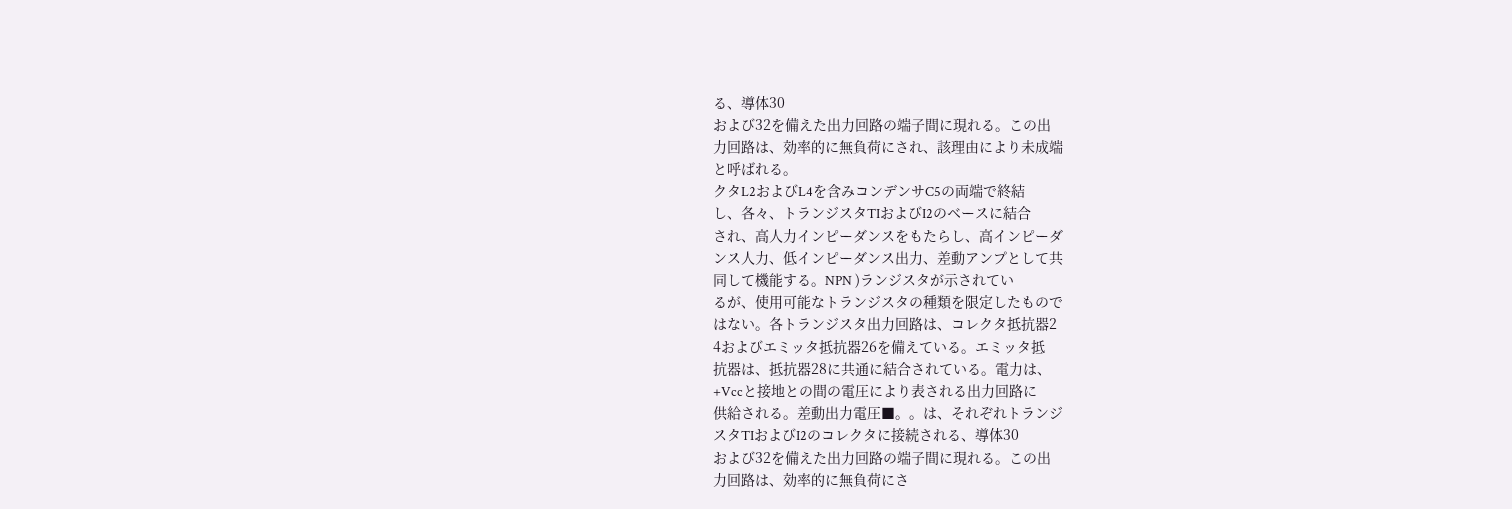る、導体30
および32を備えた出力回路の端子間に現れる。この出
力回路は、効率的に無負荷にされ、該理由により未成端
と呼ばれる。
クタL2およびL4を含みコンデンサC5の両端で終結
し、各々、トランジスタTIおよびI2のベースに結合
され、高人力インピーダンスをもたらし、高インピーダ
ンス人力、低インピーダンス出力、差動アンプとして共
同して機能する。NPN )ランジスタが示されてい
るが、使用可能なトランジスタの種類を限定したもので
はない。各トランジスタ出力回路は、コレクタ抵抗器2
4およびエミッタ抵抗器26を備えている。エミッタ抵
抗器は、抵抗器28に共通に結合されている。電力は、
+Vccと接地との間の電圧により表される出力回路に
供給される。差動出力電圧■。。は、それぞれトランジ
スタTIおよびI2のコレクタに接続される、導体30
および32を備えた出力回路の端子間に現れる。この出
力回路は、効率的に無負荷にさ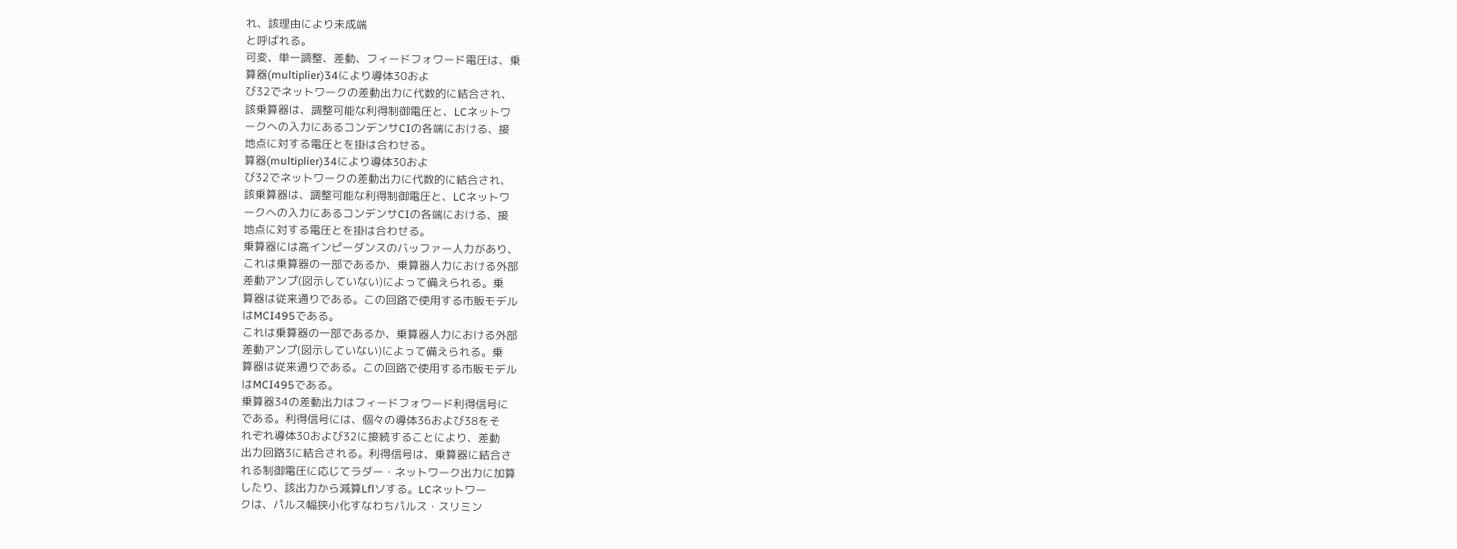れ、該理由により未成端
と呼ばれる。
可変、単一調整、差動、フィードフォワード電圧は、乗
算器(multiplier)34により導体30およ
び32でネットワークの差動出力に代数的に結合され、
該乗算器は、調整可能な利得制御電圧と、LCネットワ
ークへの入力にあるコンデンサCIの各端における、接
地点に対する電圧とを掛は合わせる。
算器(multiplier)34により導体30およ
び32でネットワークの差動出力に代数的に結合され、
該乗算器は、調整可能な利得制御電圧と、LCネットワ
ークへの入力にあるコンデンサCIの各端における、接
地点に対する電圧とを掛は合わせる。
乗算器には高インピーダンスのバッファー人力があり、
これは乗算器の一部であるか、乗算器人力における外部
差動アンプ(図示していない)によって備えられる。乗
算器は従来通りである。この回路で使用する市販モデル
はMCI495である。
これは乗算器の一部であるか、乗算器人力における外部
差動アンプ(図示していない)によって備えられる。乗
算器は従来通りである。この回路で使用する市販モデル
はMCI495である。
乗算器34の差動出力はフィードフォワード利得信号に
である。利得信号には、個々の導体36および38をそ
れぞれ導体30および32に接続することにより、差動
出力回路3に結合される。利得信号は、乗算器に結合さ
れる制御電圧に応じてラダー・ネットワーク出力に加算
したり、該出力から減算Lflソする。LCネットワー
クは、パルス幅狭小化すなわちパルス・スリミン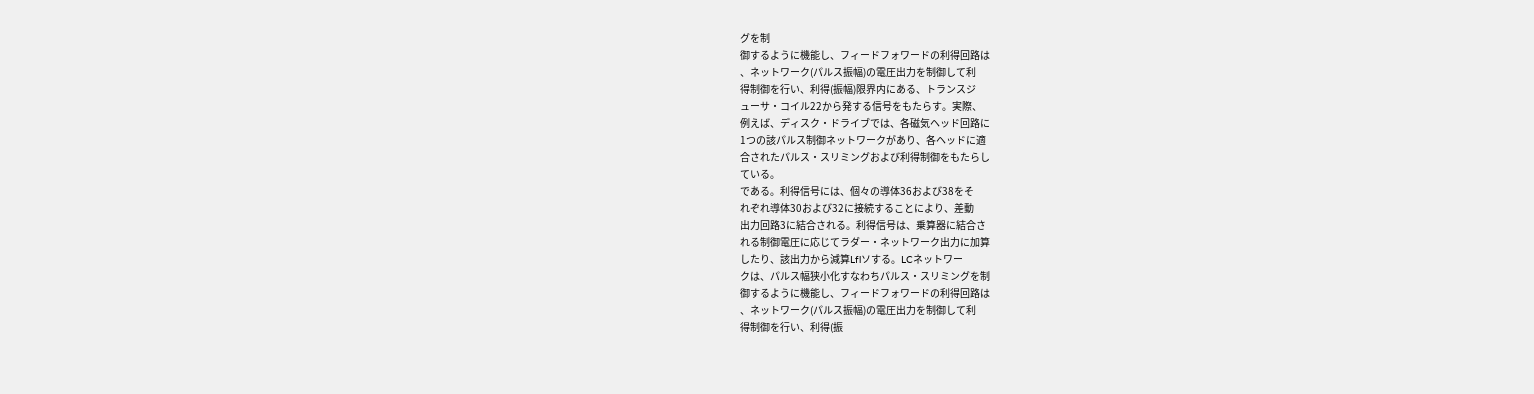グを制
御するように機能し、フィードフォワードの利得回路は
、ネットワーク(パルス振幅)の電圧出力を制御して利
得制御を行い、利得(振幅)限界内にある、トランスジ
ューサ・コイル22から発する信号をもたらす。実際、
例えば、ディスク・ドライブでは、各磁気ヘッド回路に
1つの該パルス制御ネットワークがあり、各ヘッドに適
合されたパルス・スリミングおよび利得制御をもたらし
ている。
である。利得信号には、個々の導体36および38をそ
れぞれ導体30および32に接続することにより、差動
出力回路3に結合される。利得信号は、乗算器に結合さ
れる制御電圧に応じてラダー・ネットワーク出力に加算
したり、該出力から減算Lflソする。LCネットワー
クは、パルス幅狭小化すなわちパルス・スリミングを制
御するように機能し、フィードフォワードの利得回路は
、ネットワーク(パルス振幅)の電圧出力を制御して利
得制御を行い、利得(振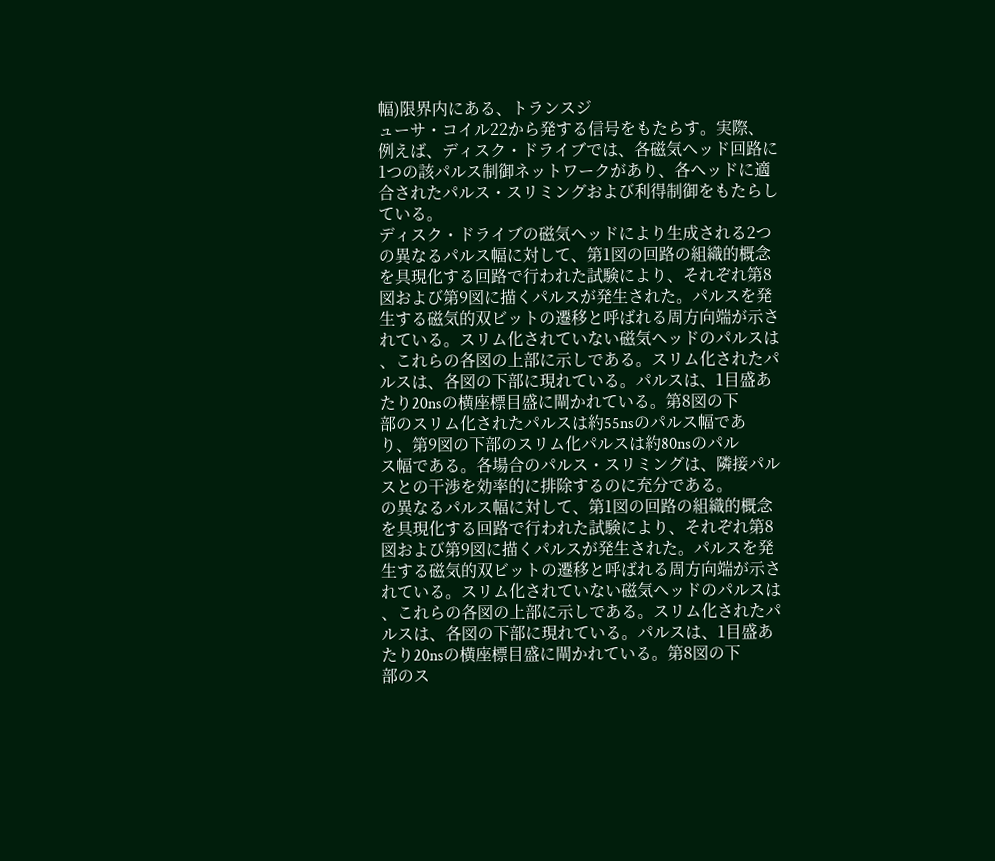幅)限界内にある、トランスジ
ューサ・コイル22から発する信号をもたらす。実際、
例えば、ディスク・ドライブでは、各磁気ヘッド回路に
1つの該パルス制御ネットワークがあり、各ヘッドに適
合されたパルス・スリミングおよび利得制御をもたらし
ている。
ディスク・ドライブの磁気ヘッドにより生成される2つ
の異なるパルス幅に対して、第1図の回路の組織的概念
を具現化する回路で行われた試験により、それぞれ第8
図および第9図に描くパルスが発生された。パルスを発
生する磁気的双ビットの遷移と呼ばれる周方向端が示さ
れている。スリム化されていない磁気ヘッドのパルスは
、これらの各図の上部に示しである。スリム化されたパ
ルスは、各図の下部に現れている。パルスは、1目盛あ
たり20nsの横座標目盛に閘かれている。第8図の下
部のスリム化されたパルスは約55nsのパルス幅であ
り、第9図の下部のスリム化パルスは約80nsのパル
ス幅である。各場合のパルス・スリミングは、隣接パル
スとの干渉を効率的に排除するのに充分である。
の異なるパルス幅に対して、第1図の回路の組織的概念
を具現化する回路で行われた試験により、それぞれ第8
図および第9図に描くパルスが発生された。パルスを発
生する磁気的双ビットの遷移と呼ばれる周方向端が示さ
れている。スリム化されていない磁気ヘッドのパルスは
、これらの各図の上部に示しである。スリム化されたパ
ルスは、各図の下部に現れている。パルスは、1目盛あ
たり20nsの横座標目盛に閘かれている。第8図の下
部のス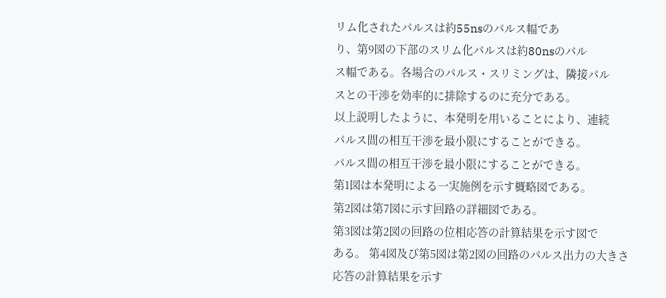リム化されたパルスは約55nsのパルス幅であ
り、第9図の下部のスリム化パルスは約80nsのパル
ス幅である。各場合のパルス・スリミングは、隣接パル
スとの干渉を効率的に排除するのに充分である。
以上説明したように、本発明を用いることにより、連続
パルス間の相互干渉を最小限にすることができる。
パルス間の相互干渉を最小限にすることができる。
第1図は本発明による一実施例を示す概略図である。
第2図は第7図に示す回路の詳細図である。
第3図は第2図の回路の位相応答の計算結果を示す図で
ある。 第4図及び第5図は第2図の回路のパルス出力の大きさ
応答の計算結果を示す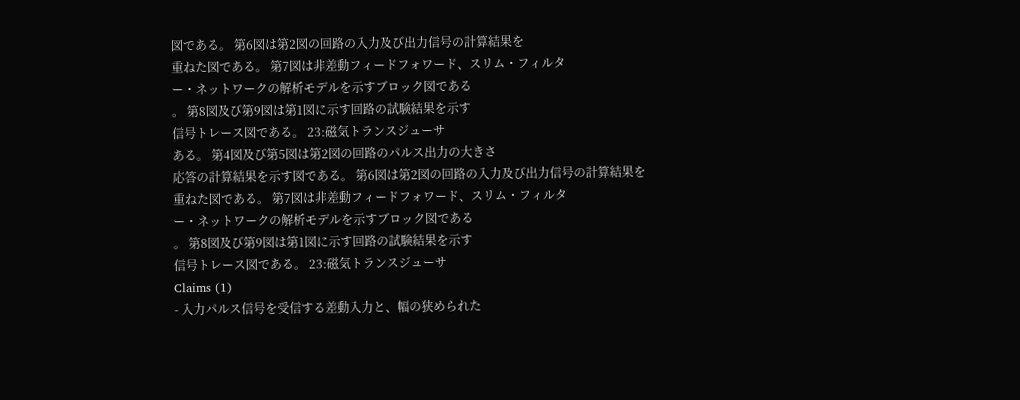図である。 第6図は第2図の回路の入力及び出力信号の計算結果を
重ねた図である。 第7図は非差動フィードフォワード、スリム・フィルタ
ー・ネットワークの解析モデルを示すブロック図である
。 第8図及び第9図は第1図に示す回路の試験結果を示す
信号トレース図である。 23:磁気トランスジューサ
ある。 第4図及び第5図は第2図の回路のパルス出力の大きさ
応答の計算結果を示す図である。 第6図は第2図の回路の入力及び出力信号の計算結果を
重ねた図である。 第7図は非差動フィードフォワード、スリム・フィルタ
ー・ネットワークの解析モデルを示すブロック図である
。 第8図及び第9図は第1図に示す回路の試験結果を示す
信号トレース図である。 23:磁気トランスジューサ
Claims (1)
- 入力パルス信号を受信する差動入力と、幅の狭められた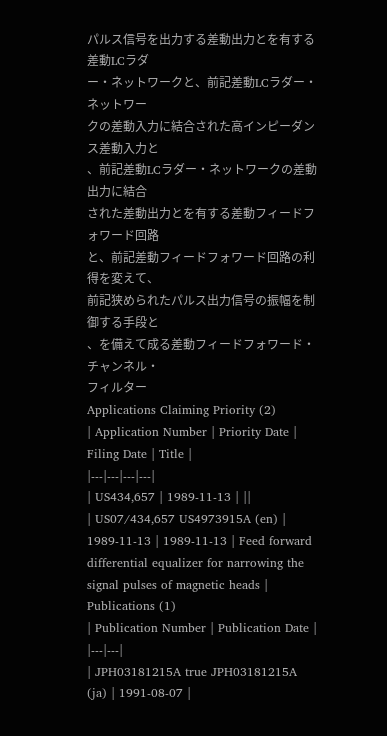パルス信号を出力する差動出力とを有する差動LCラダ
ー・ネットワークと、前記差動LCラダー・ネットワー
クの差動入力に結合された高インピーダンス差動入力と
、前記差動LCラダー・ネットワークの差動出力に結合
された差動出力とを有する差動フィードフォワード回路
と、前記差動フィードフォワード回路の利得を変えて、
前記狭められたパルス出力信号の振幅を制御する手段と
、を備えて成る差動フィードフォワード・チャンネル・
フィルター
Applications Claiming Priority (2)
| Application Number | Priority Date | Filing Date | Title |
|---|---|---|---|
| US434,657 | 1989-11-13 | ||
| US07/434,657 US4973915A (en) | 1989-11-13 | 1989-11-13 | Feed forward differential equalizer for narrowing the signal pulses of magnetic heads |
Publications (1)
| Publication Number | Publication Date |
|---|---|
| JPH03181215A true JPH03181215A (ja) | 1991-08-07 |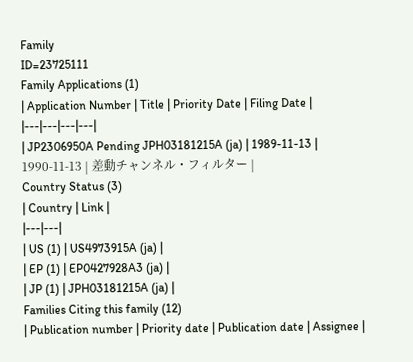Family
ID=23725111
Family Applications (1)
| Application Number | Title | Priority Date | Filing Date |
|---|---|---|---|
| JP2306950A Pending JPH03181215A (ja) | 1989-11-13 | 1990-11-13 | 差動チャンネル・フィルター |
Country Status (3)
| Country | Link |
|---|---|
| US (1) | US4973915A (ja) |
| EP (1) | EP0427928A3 (ja) |
| JP (1) | JPH03181215A (ja) |
Families Citing this family (12)
| Publication number | Priority date | Publication date | Assignee |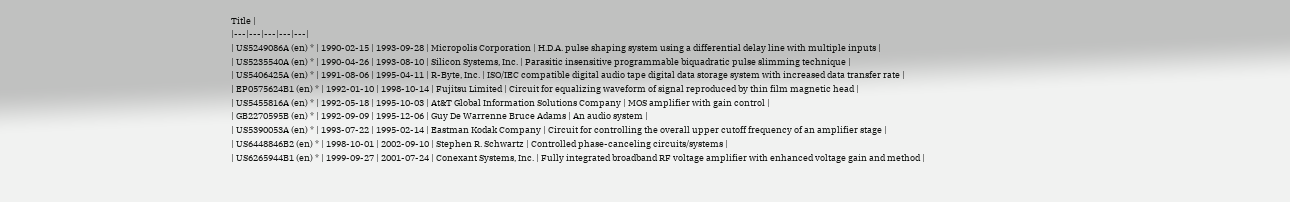Title |
|---|---|---|---|---|
| US5249086A (en) * | 1990-02-15 | 1993-09-28 | Micropolis Corporation | H.D.A. pulse shaping system using a differential delay line with multiple inputs |
| US5235540A (en) * | 1990-04-26 | 1993-08-10 | Silicon Systems, Inc. | Parasitic insensitive programmable biquadratic pulse slimming technique |
| US5406425A (en) * | 1991-08-06 | 1995-04-11 | R-Byte, Inc. | ISO/IEC compatible digital audio tape digital data storage system with increased data transfer rate |
| EP0575624B1 (en) * | 1992-01-10 | 1998-10-14 | Fujitsu Limited | Circuit for equalizing waveform of signal reproduced by thin film magnetic head |
| US5455816A (en) * | 1992-05-18 | 1995-10-03 | At&T Global Information Solutions Company | MOS amplifier with gain control |
| GB2270595B (en) * | 1992-09-09 | 1995-12-06 | Guy De Warrenne Bruce Adams | An audio system |
| US5390053A (en) * | 1993-07-22 | 1995-02-14 | Eastman Kodak Company | Circuit for controlling the overall upper cutoff frequency of an amplifier stage |
| US6448846B2 (en) * | 1998-10-01 | 2002-09-10 | Stephen R. Schwartz | Controlled phase-canceling circuits/systems |
| US6265944B1 (en) * | 1999-09-27 | 2001-07-24 | Conexant Systems, Inc. | Fully integrated broadband RF voltage amplifier with enhanced voltage gain and method |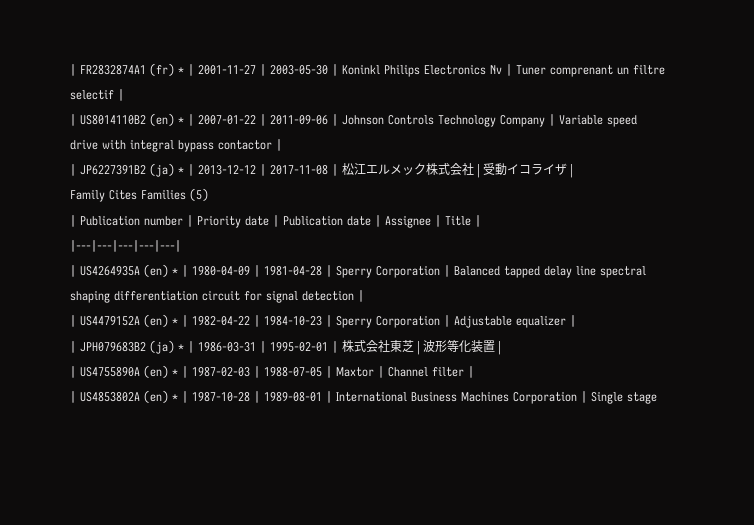| FR2832874A1 (fr) * | 2001-11-27 | 2003-05-30 | Koninkl Philips Electronics Nv | Tuner comprenant un filtre selectif |
| US8014110B2 (en) * | 2007-01-22 | 2011-09-06 | Johnson Controls Technology Company | Variable speed drive with integral bypass contactor |
| JP6227391B2 (ja) * | 2013-12-12 | 2017-11-08 | 松江エルメック株式会社 | 受動イコライザ |
Family Cites Families (5)
| Publication number | Priority date | Publication date | Assignee | Title |
|---|---|---|---|---|
| US4264935A (en) * | 1980-04-09 | 1981-04-28 | Sperry Corporation | Balanced tapped delay line spectral shaping differentiation circuit for signal detection |
| US4479152A (en) * | 1982-04-22 | 1984-10-23 | Sperry Corporation | Adjustable equalizer |
| JPH079683B2 (ja) * | 1986-03-31 | 1995-02-01 | 株式会社東芝 | 波形等化装置 |
| US4755890A (en) * | 1987-02-03 | 1988-07-05 | Maxtor | Channel filter |
| US4853802A (en) * | 1987-10-28 | 1989-08-01 | International Business Machines Corporation | Single stage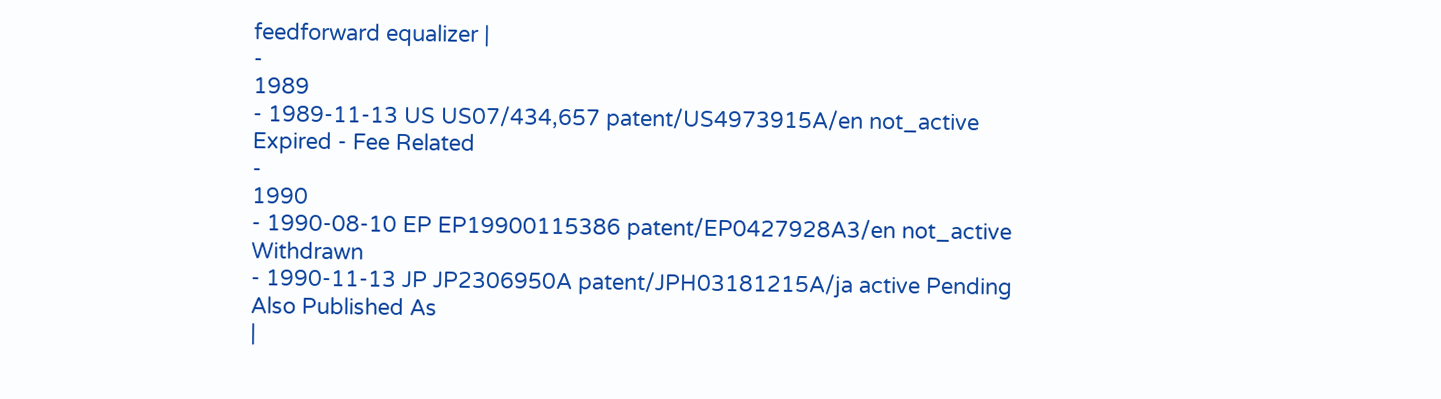feedforward equalizer |
-
1989
- 1989-11-13 US US07/434,657 patent/US4973915A/en not_active Expired - Fee Related
-
1990
- 1990-08-10 EP EP19900115386 patent/EP0427928A3/en not_active Withdrawn
- 1990-11-13 JP JP2306950A patent/JPH03181215A/ja active Pending
Also Published As
|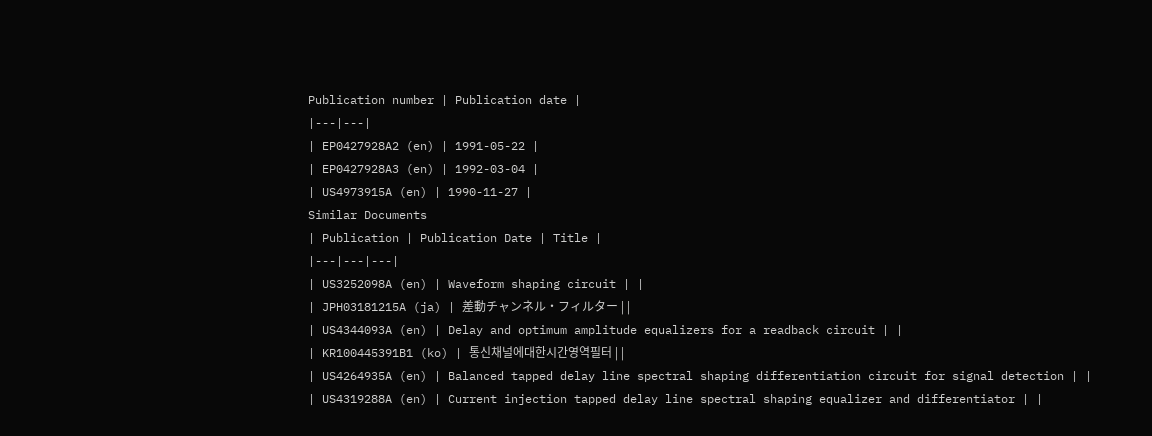Publication number | Publication date |
|---|---|
| EP0427928A2 (en) | 1991-05-22 |
| EP0427928A3 (en) | 1992-03-04 |
| US4973915A (en) | 1990-11-27 |
Similar Documents
| Publication | Publication Date | Title |
|---|---|---|
| US3252098A (en) | Waveform shaping circuit | |
| JPH03181215A (ja) | 差動チャンネル・フィルター | |
| US4344093A (en) | Delay and optimum amplitude equalizers for a readback circuit | |
| KR100445391B1 (ko) | 통신채널에대한시간영역필터 | |
| US4264935A (en) | Balanced tapped delay line spectral shaping differentiation circuit for signal detection | |
| US4319288A (en) | Current injection tapped delay line spectral shaping equalizer and differentiator | |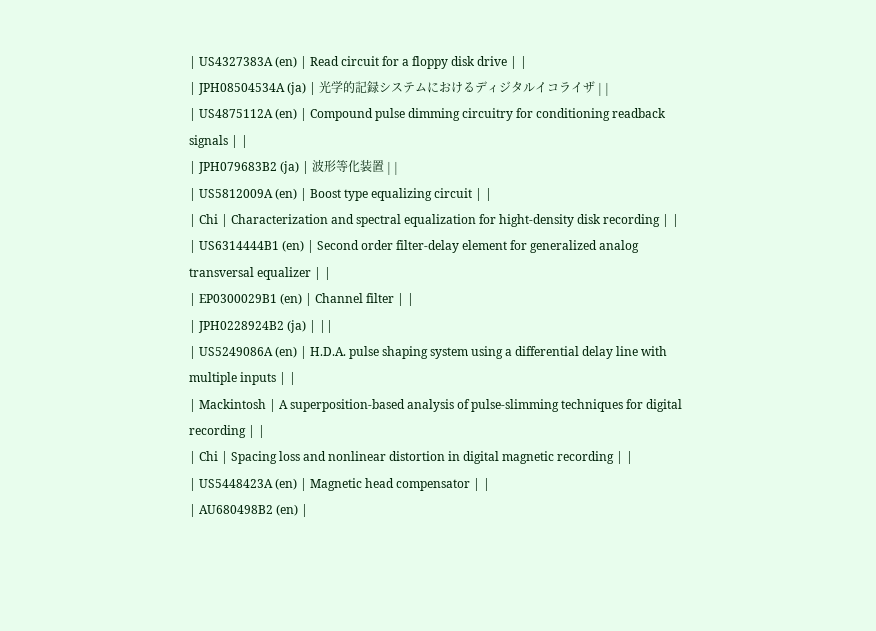| US4327383A (en) | Read circuit for a floppy disk drive | |
| JPH08504534A (ja) | 光学的記録システムにおけるディジタルイコライザ | |
| US4875112A (en) | Compound pulse dimming circuitry for conditioning readback signals | |
| JPH079683B2 (ja) | 波形等化装置 | |
| US5812009A (en) | Boost type equalizing circuit | |
| Chi | Characterization and spectral equalization for hight-density disk recording | |
| US6314444B1 (en) | Second order filter-delay element for generalized analog transversal equalizer | |
| EP0300029B1 (en) | Channel filter | |
| JPH0228924B2 (ja) | ||
| US5249086A (en) | H.D.A. pulse shaping system using a differential delay line with multiple inputs | |
| Mackintosh | A superposition-based analysis of pulse-slimming techniques for digital recording | |
| Chi | Spacing loss and nonlinear distortion in digital magnetic recording | |
| US5448423A (en) | Magnetic head compensator | |
| AU680498B2 (en) |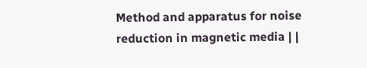Method and apparatus for noise reduction in magnetic media | |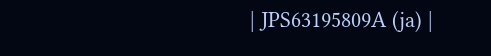| JPS63195809A (ja) |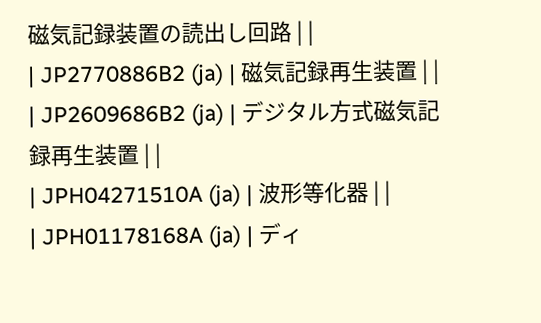磁気記録装置の読出し回路 | |
| JP2770886B2 (ja) | 磁気記録再生装置 | |
| JP2609686B2 (ja) | デジタル方式磁気記録再生装置 | |
| JPH04271510A (ja) | 波形等化器 | |
| JPH01178168A (ja) | ディ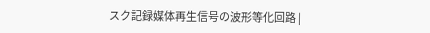スク記録媒体再生信号の波形等化回路 |